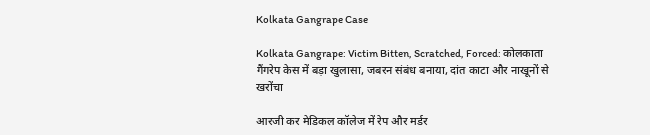Kolkata Gangrape Case

Kolkata Gangrape: Victim Bitten, Scratched, Forced: कोलकाता गैंगरेप केस में बड़ा खुलासा, जबरन संबंध बनाया, दांत काटा और नाखूनों से खरोंचा

आरजी कर मेडिकल कॉलेज में रेप और मर्डर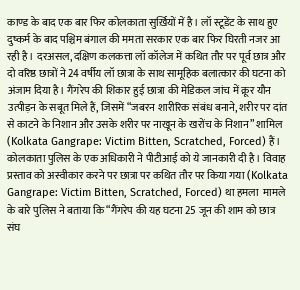काण्ड के बाद एक बार फिर कोलकाता सुर्ख़ियों में है। लॉ स्टूडेंट के साथ हुए दुष्कर्म के बाद पश्चिम बंगाल की ममता सरकार एक बार फिर घिरती नजर आ रही है। दरअसल, दक्षिण कलकत्ता लॉ कॉलेज में कथित तौर पर पूर्व छात्र और दो वरिष्ठ छात्रों ने 24 वर्षीय लॉ छात्रा के साथ सामूहिक बलात्कार की घटना को अंजाम दिया है। गैंगरेप की शिकार हुई छात्रा की मेडिकल जांच में क्रूर यौन उत्पीड़न के सबूत मिले हैं, जिसमें “जबरन शारीरिक संबंध बनाने, शरीर पर दांत से काटने के निशान और उसके शरीर पर नाखून के खरोंच के निशान” शामिल (Kolkata Gangrape: Victim Bitten, Scratched, Forced) हैं। कोलकाता पुलिस के एक अधिकारी ने पीटीआई को ये जानकारी दी है। विवाह प्रस्ताव को अस्वीकार करने पर छात्रा पर कथित तौर पर किया गया (Kolkata Gangrape: Victim Bitten, Scratched, Forced) था हमला  मामले के बारे पुलिस ने बताया कि “गैंगरेप की यह घटना 25 जून की शाम को छात्र संघ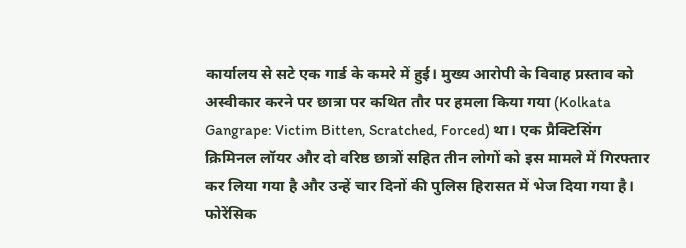कार्यालय से सटे एक गार्ड के कमरे में हुई। मुख्य आरोपी के विवाह प्रस्ताव को अस्वीकार करने पर छात्रा पर कथित तौर पर हमला किया गया (Kolkata Gangrape: Victim Bitten, Scratched, Forced) था। एक प्रैक्टिसिंग क्रिमिनल लॉयर और दो वरिष्ठ छात्रों सहित तीन लोगों को इस मामले में गिरफ्तार कर लिया गया है और उन्हें चार दिनों की पुलिस हिरासत में भेज दिया गया है। फोरेंसिक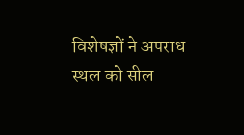विशेषज्ञों ने अपराध स्थल को सील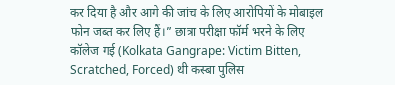कर दिया है और आगे की जांच के लिए आरोपियों के मोबाइल फोन जब्त कर लिए हैं।” छात्रा परीक्षा फॉर्म भरने के लिए कॉलेज गई (Kolkata Gangrape: Victim Bitten, Scratched, Forced) थी कस्बा पुलिस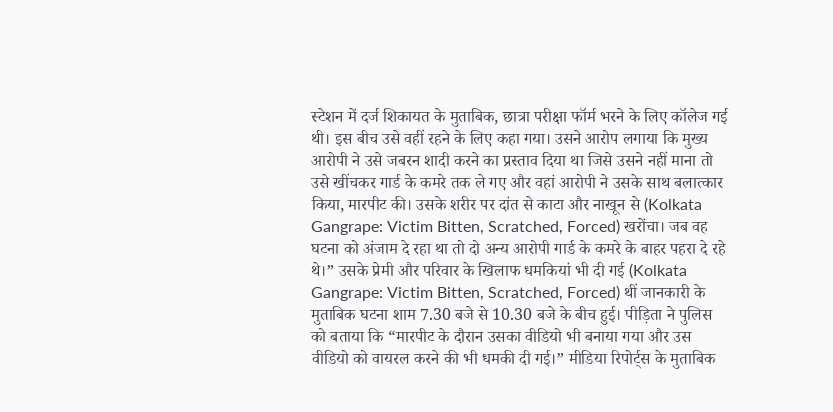स्टेशन में दर्ज शिकायत के मुताबिक, छात्रा परीक्षा फॉर्म भरने के लिए कॉलेज गई थी। इस बीच उसे वहीं रहने के लिए कहा गया। उसने आरोप लगाया कि मुख्य आरोपी ने उसे जबरन शादी करने का प्रस्ताव दिया था जिसे उसने नहीं माना तो उसे खींचकर गार्ड के कमरे तक ले गए और वहां आरोपी ने उसके साथ बलात्कार किया, मारपीट की। उसके शरीर पर दांत से काटा और नाखून से (Kolkata Gangrape: Victim Bitten, Scratched, Forced) खरोंचा। जब वह घटना को अंजाम दे रहा था तो दो अन्य आरोपी गार्ड के कमरे के बाहर पहरा दे रहे थे।” उसके प्रेमी और परिवार के खिलाफ धमकियां भी दी गई (Kolkata Gangrape: Victim Bitten, Scratched, Forced) थीं जानकारी के मुताबिक घटना शाम 7.30 बजे से 10.30 बजे के बीच हुई। पीड़िता ने पुलिस को बताया कि “मारपीट के दौरान उसका वीडियो भी बनाया गया और उस वीडियो को वायरल करने की भी धमकी दी गई।” मीडिया रिपोर्ट्स के मुताबिक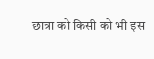छात्रा को किसी को भी इस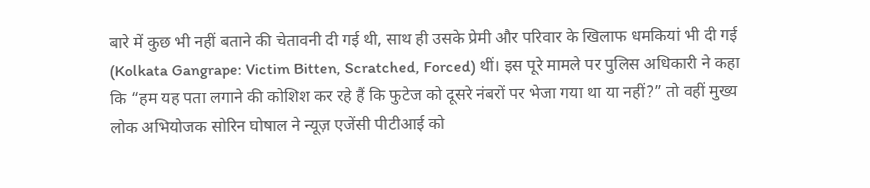बारे में कुछ भी नहीं बताने की चेतावनी दी गई थी, साथ ही उसके प्रेमी और परिवार के खिलाफ धमकियां भी दी गई (Kolkata Gangrape: Victim Bitten, Scratched, Forced) थीं। इस पूरे मामले पर पुलिस अधिकारी ने कहा कि “हम यह पता लगाने की कोशिश कर रहे हैं कि फुटेज को दूसरे नंबरों पर भेजा गया था या नहीं?” तो वहीं मुख्य लोक अभियोजक सोरिन घोषाल ने न्यूज़ एजेंसी पीटीआई को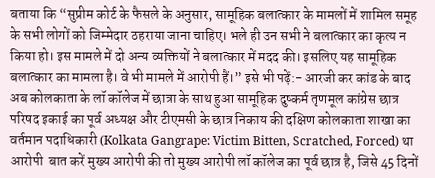बताया कि “सुप्रीम कोर्ट के फैसले के अनुसार, सामूहिक बलात्कार के मामलों में शामिल समूह के सभी लोगों को जिम्मेदार ठहराया जाना चाहिए। भले ही उन सभी ने बलात्कार का कृत्य न किया हो। इस मामले में दो अन्य व्यक्तियों ने बलात्कार में मदद की। इसलिए यह सामूहिक बलात्कार का मामला है। वे भी मामले में आरोपी हैं।” इसे भी पढ़ें:- आरजी कर कांड के बाद अब कोलकाता के लॉ कॉलेज में छात्रा के साथ हुआ सामूहिक दुष्कर्म तृणमूल कांग्रेस छात्र परिषद इकाई का पूर्व अध्यक्ष और टीएमसी के छात्र निकाय की दक्षिण कोलकाता शाखा का वर्तमान पदाधिकारी (Kolkata Gangrape: Victim Bitten, Scratched, Forced) था आरोपी  बात करें मुख्य आरोपी की तो मुख्य आरोपी लॉ कॉलेज का पूर्व छात्र है, जिसे 45 दिनों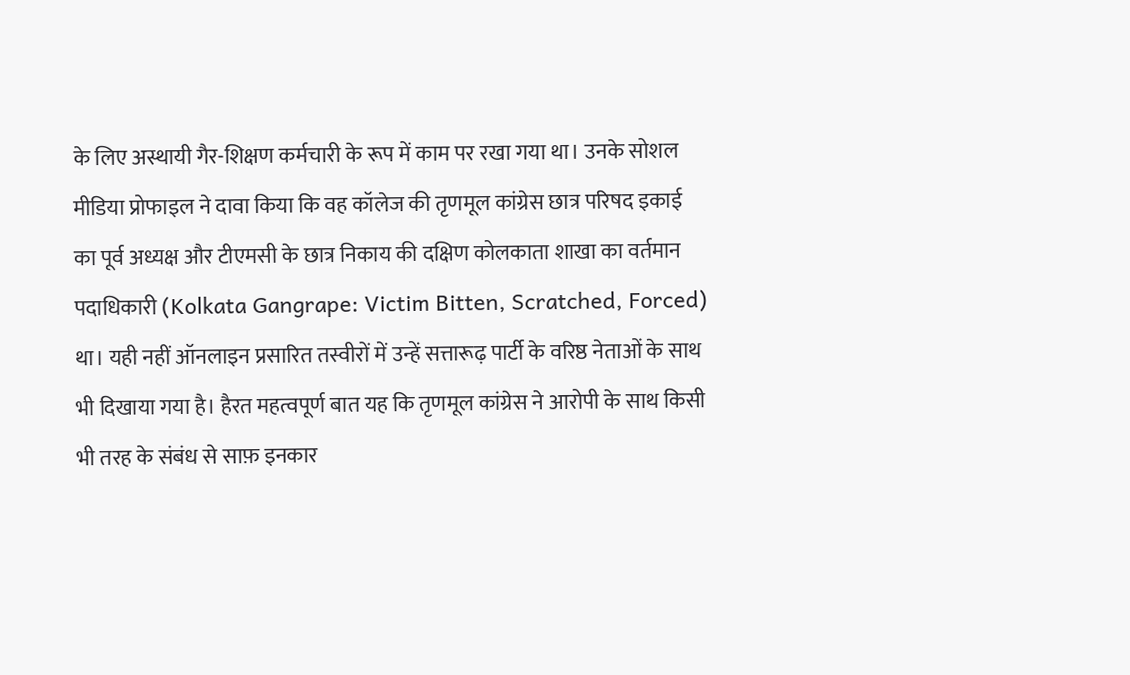के लिए अस्थायी गैर-शिक्षण कर्मचारी के रूप में काम पर रखा गया था। उनके सोशल मीडिया प्रोफाइल ने दावा किया कि वह कॉलेज की तृणमूल कांग्रेस छात्र परिषद इकाई का पूर्व अध्यक्ष और टीएमसी के छात्र निकाय की दक्षिण कोलकाता शाखा का वर्तमान पदाधिकारी (Kolkata Gangrape: Victim Bitten, Scratched, Forced) था। यही नहीं ऑनलाइन प्रसारित तस्वीरों में उन्हें सत्तारूढ़ पार्टी के वरिष्ठ नेताओं के साथ भी दिखाया गया है। हैरत महत्वपूर्ण बात यह कि तृणमूल कांग्रेस ने आरोपी के साथ किसी भी तरह के संबंध से साफ़ इनकार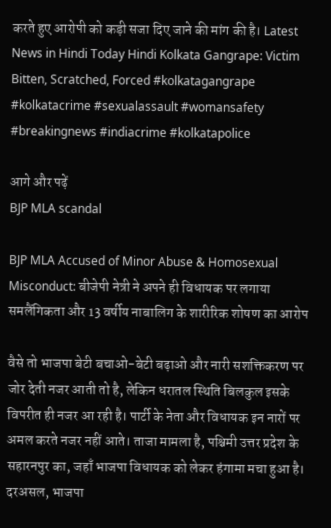करते हुए आरोपी को कड़ी सजा दिए जाने की मांग की है। Latest News in Hindi Today Hindi Kolkata Gangrape: Victim Bitten, Scratched, Forced #kolkatagangrape #kolkatacrime #sexualassault #womansafety #breakingnews #indiacrime #kolkatapolice

आगे और पढ़ें
BJP MLA scandal

BJP MLA Accused of Minor Abuse & Homosexual Misconduct: बीजेपी नेत्री ने अपने ही विधायक पर लगाया समलैंगिकता और 13 वर्षीय नाबालिग के शारीरिक शोषण का आरोप

वैसे तो भाजपा बेटी बचाओ-बेटी बढ़ाओ और नारी सशक्तिकरण पर जोर देती नजर आती तो है, लेकिन धरातल स्थिति बिलकुल इसके विपरीत ही नजर आ रही है। पार्टी के नेता और विधायक इन नारों पर अमल करते नजर नहीं आते। ताजा मामला है, पश्चिमी उत्तर प्रदेश के सहारनपुर का, जहाँ भाजपा विधायक को लेकर हंगामा मचा हुआ है। दरअसल, भाजपा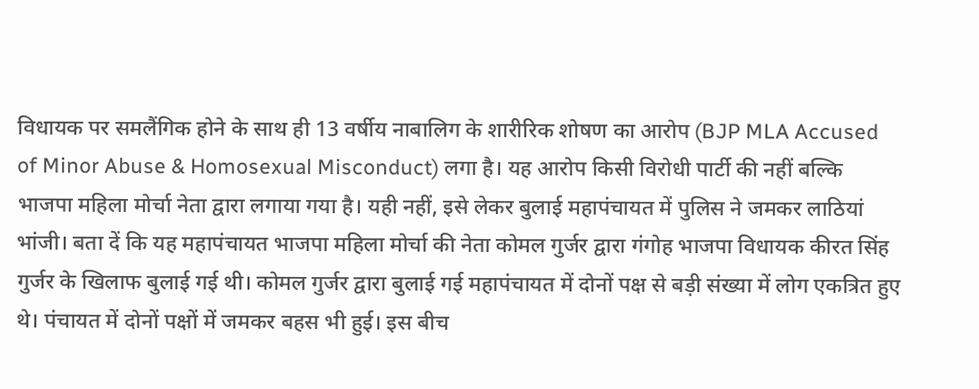विधायक पर समलैंगिक होने के साथ ही 13 वर्षीय नाबालिग के शारीरिक शोषण का आरोप (BJP MLA Accused of Minor Abuse & Homosexual Misconduct) लगा है। यह आरोप किसी विरोधी पार्टी की नहीं बल्कि भाजपा महिला मोर्चा नेता द्वारा लगाया गया है। यही नहीं, इसे लेकर बुलाई महापंचायत में पुलिस ने जमकर लाठियां भांजी। बता दें कि यह महापंचायत भाजपा महिला मोर्चा की नेता कोमल गुर्जर द्वारा गंगोह भाजपा विधायक कीरत सिंह गुर्जर के खिलाफ बुलाई गई थी। कोमल गुर्जर द्वारा बुलाई गई महापंचायत में दोनों पक्ष से बड़ी संख्या में लोग एकत्रित हुए थे। पंचायत में दोनों पक्षों में जमकर बहस भी हुई। इस बीच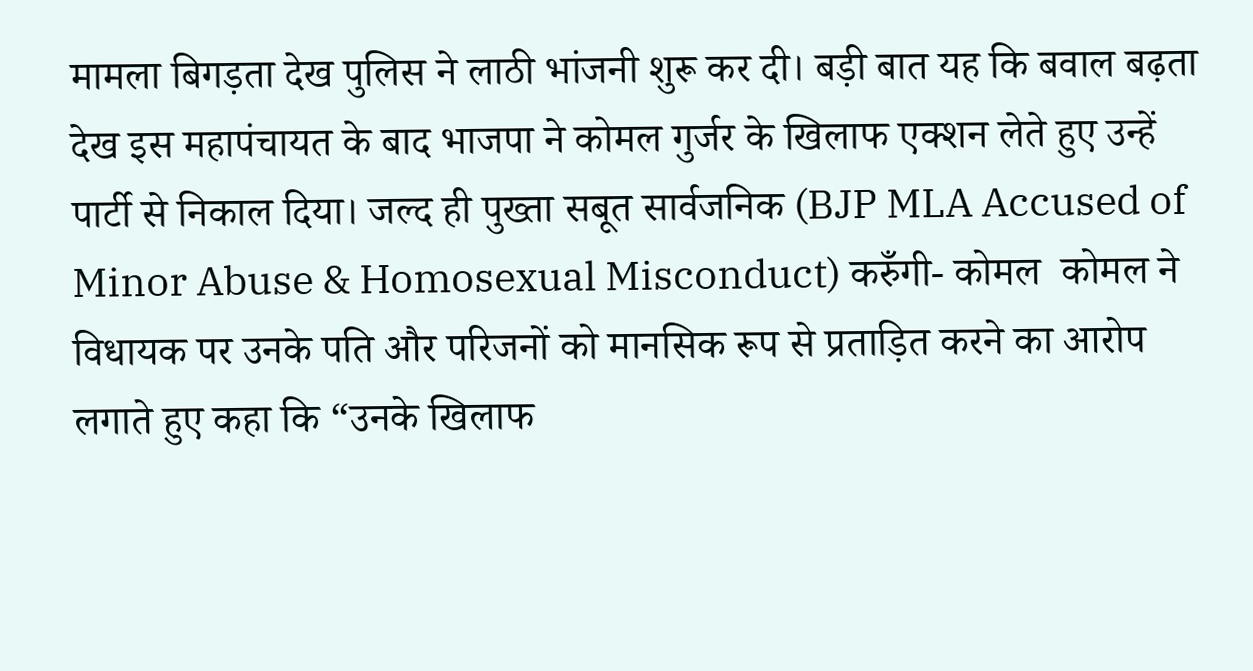मामला बिगड़ता देख पुलिस ने लाठी भांजनी शुरू कर दी। बड़ी बात यह कि बवाल बढ़ता देख इस महापंचायत के बाद भाजपा ने कोमल गुर्जर के खिलाफ एक्शन लेते हुए उन्हें पार्टी से निकाल दिया। जल्द ही पुख्ता सबूत सार्वजनिक (BJP MLA Accused of Minor Abuse & Homosexual Misconduct) करुँगी- कोमल  कोमल ने विधायक पर उनके पति और परिजनों को मानसिक रूप से प्रताड़ित करने का आरोप लगाते हुए कहा कि “उनके खिलाफ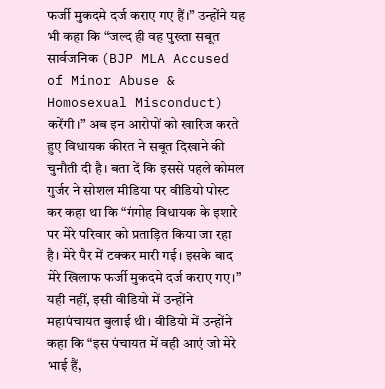फर्जी मुकदमे दर्ज कराए गए हैं।” उन्होंने यह भी कहा कि “जल्द ही वह पुख्ता सबूत सार्वजनिक (BJP MLA Accused of Minor Abuse & Homosexual Misconduct) करेंगी।” अब इन आरोपों को खारिज करते हुए विधायक कीरत ने सबूत दिखाने की चुनौती दी है। बता दें कि इससे पहले कोमल गुर्जर ने सोशल मीडिया पर वीडियो पोस्ट कर कहा था कि “गंगोह विधायक के इशारे पर मेरे परिवार को प्रताड़ित किया जा रहा है। मेरे पैर में टक्कर मारी गई। इसके बाद मेरे खिलाफ फर्जी मुकदमे दर्ज कराए गए।” यही नहीं, इसी वीडियो में उन्होंने महापंचायत बुलाई थी। वीडियो में उन्होंने कहा कि “इस पंचायत में वही आएं जो मेरे भाई हैं,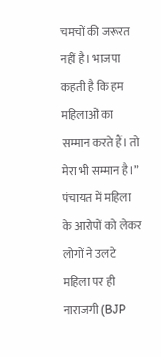चमचों की जरूरत नहीं है। भाजपा कहती है कि हम महिलाओं का सम्मान करते हैं। तो मेरा भी सम्मान है।” पंचायत में महिला के आरोपों को लेकर लोगों ने उलटे महिला पर ही नाराजगी (BJP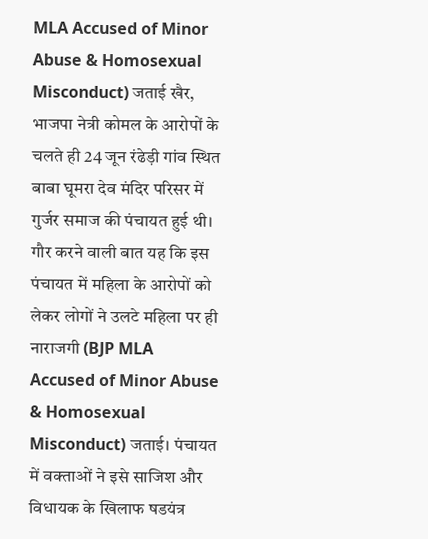MLA Accused of Minor Abuse & Homosexual Misconduct) जताई खैर, भाजपा नेत्री कोमल के आरोपों के चलते ही 24 जून रंढेड़ी गांव स्थित बाबा घूमरा देव मंदिर परिसर में गुर्जर समाज की पंचायत हुई थी। गौर करने वाली बात यह कि इस पंचायत में महिला के आरोपों को लेकर लोगों ने उलटे महिला पर ही नाराजगी (BJP MLA Accused of Minor Abuse & Homosexual Misconduct) जताई। पंचायत में वक्ताओं ने इसे साजिश और विधायक के खिलाफ षडयंत्र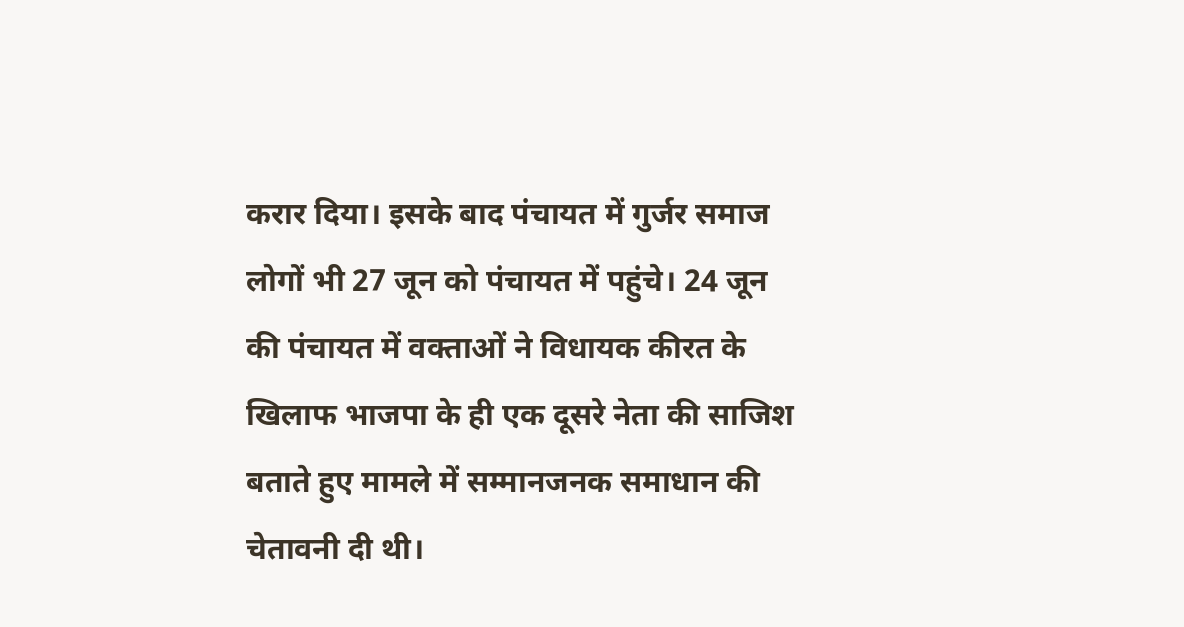करार दिया। इसके बाद पंचायत में गुर्जर समाज लोगों भी 27 जून को पंचायत में पहुंचे। 24 जून की पंचायत में वक्ताओं ने विधायक कीरत के खिलाफ भाजपा के ही एक दूसरे नेता की साजिश बताते हुए मामले में सम्मानजनक समाधान की चेतावनी दी थी।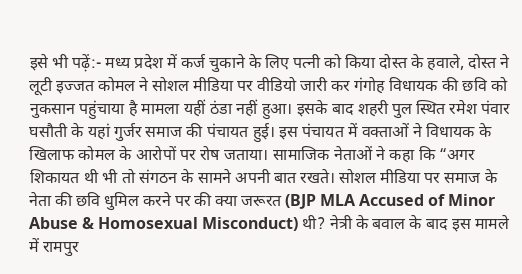इसे भी पढ़ें:- मध्य प्रदेश में कर्ज चुकाने के लिए पत्नी को किया दोस्त के हवाले, दोस्त ने लूटी इज्जत कोमल ने सोशल मीडिया पर वीडियो जारी कर गंगोह विधायक की छवि को नुकसान पहुंचाया है मामला यहीं ठंडा नहीं हुआ। इसके बाद शहरी पुल स्थित रमेश पंवार घसौती के यहां गुर्जर समाज की पंचायत हुई। इस पंचायत में वक्ताओं ने विधायक के खिलाफ कोमल के आरोपों पर रोष जताया। सामाजिक नेताओं ने कहा कि “अगर शिकायत थी भी तो संगठन के सामने अपनी बात रखते। सोशल मीडिया पर समाज के नेता की छवि धुमिल करने पर की क्या जरूरत (BJP MLA Accused of Minor Abuse & Homosexual Misconduct) थी? नेत्री के बवाल के बाद इस मामले में रामपुर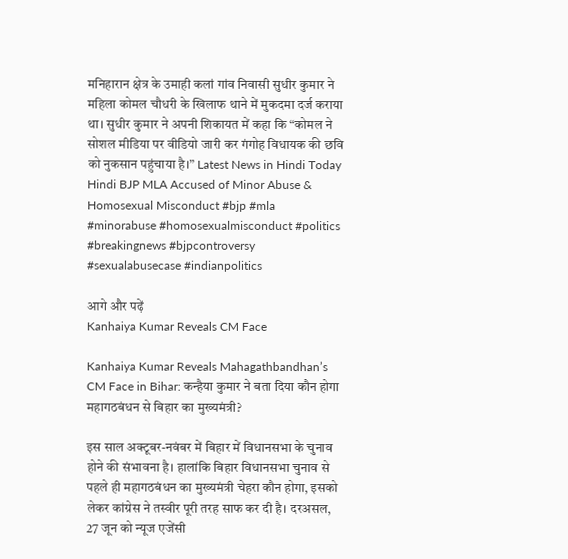मनिहारान क्षेत्र के उमाही कलां गांव निवासी सुधीर कुमार ने महिला कोमल चौधरी के खिलाफ थाने में मुकदमा दर्ज कराया था। सुधीर कुमार ने अपनी शिकायत में कहा कि “कोमल ने सोशल मीडिया पर वीडियो जारी कर गंगोह विधायक की छवि को नुकसान पहुंचाया है।” Latest News in Hindi Today Hindi BJP MLA Accused of Minor Abuse & Homosexual Misconduct #bjp #mla #minorabuse #homosexualmisconduct #politics #breakingnews #bjpcontroversy #sexualabusecase #indianpolitics

आगे और पढ़ें
Kanhaiya Kumar Reveals CM Face

Kanhaiya Kumar Reveals Mahagathbandhan’s CM Face in Bihar: कन्हैया कुमार ने बता दिया कौन होगा महागठबंधन से बिहार का मुख्यमंत्री?

इस साल अक्टूबर-नवंबर में बिहार में विधानसभा के चुनाव होने की संभावना है। हालांकि बिहार विधानसभा चुनाव से पहले ही महागठबंधन का मुख्यमंत्री चेहरा कौन होगा, इसको लेकर कांग्रेस ने तस्वीर पूरी तरह साफ कर दी है। दरअसल, 27 जून को न्यूज एजेंसी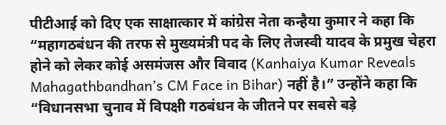पीटीआई को दिए एक साक्षात्कार में कांग्रेस नेता कन्हैया कुमार ने कहा कि “महागठबंधन की तरफ से मुख्यमंत्री पद के लिए तेजस्वी यादव के प्रमुख चेहरा होने को लेकर कोई असमंजस और विवाद (Kanhaiya Kumar Reveals Mahagathbandhan’s CM Face in Bihar) नहीं है।” उन्होंने कहा कि “विधानसभा चुनाव में विपक्षी गठबंधन के जीतने पर सबसे बड़े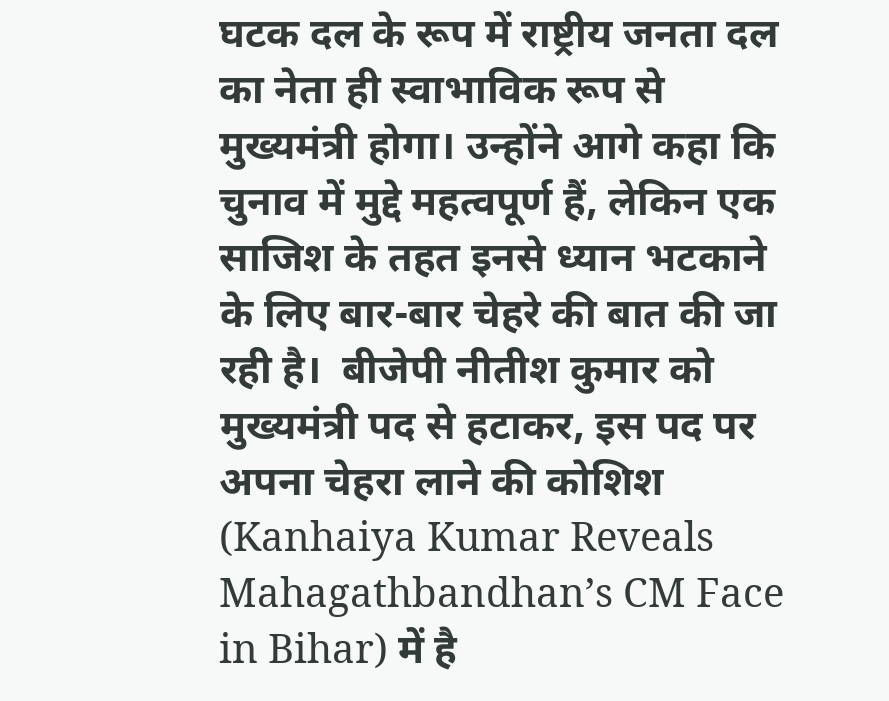घटक दल के रूप में राष्ट्रीय जनता दल का नेता ही स्वाभाविक रूप से मुख्यमंत्री होगा। उन्होंने आगे कहा कि चुनाव में मुद्दे महत्वपूर्ण हैं, लेकिन एक साजिश के तहत इनसे ध्यान भटकाने के लिए बार-बार चेहरे की बात की जा रही है।  बीजेपी नीतीश कुमार को मुख्यमंत्री पद से हटाकर, इस पद पर अपना चेहरा लाने की कोशिश (Kanhaiya Kumar Reveals Mahagathbandhan’s CM Face in Bihar) में है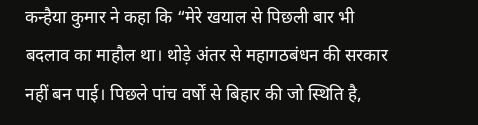कन्हैया कुमार ने कहा कि “मेरे खयाल से पिछली बार भी बदलाव का माहौल था। थोड़े अंतर से महागठबंधन की सरकार नहीं बन पाई। पिछले पांच वर्षों से बिहार की जो स्थिति है,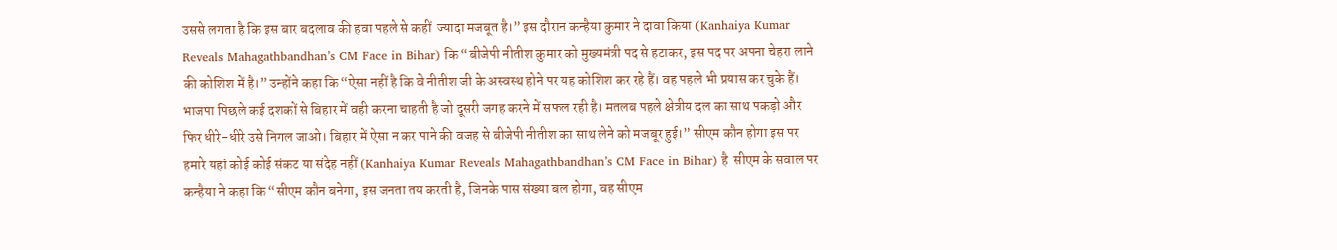उससे लगता है कि इस बार बदलाव की हवा पहले से कहीं  ज्यादा मजबूत है।” इस दौरान कन्हैया कुमार ने दावा किया (Kanhaiya Kumar Reveals Mahagathbandhan’s CM Face in Bihar) कि “बीजेपी नीतीश कुमार को मुख्यमंत्री पद से हटाकर, इस पद पर अपना चेहरा लाने की कोशिश में है।” उन्होंने कहा कि “ऐसा नहीं है कि वे नीतीश जी के अस्वस्थ होने पर यह कोशिश कर रहे हैं। वह पहले भी प्रयास कर चुके हैं। भाजपा पिछले कई दशकों से बिहार में वही करना चाहती है जो दूसरी जगह करने में सफल रही है। मतलब पहले क्षेत्रीय दल का साथ पकड़ो और फिर धीरे-धीरे उसे निगल जाओ। बिहार में ऐसा न कर पाने की वजह से बीजेपी नीतीश का साथ लेने को मजबूर हुई।” सीएम कौन होगा इस पर हमारे यहां कोई कोई संकट या संदेह नहीं (Kanhaiya Kumar Reveals Mahagathbandhan’s CM Face in Bihar) है  सीएम के सवाल पर कन्हैया ने कहा कि “सीएम कौन बनेगा, इस जनता तय करती है, जिनके पास संख्या बल होगा, वह सीएम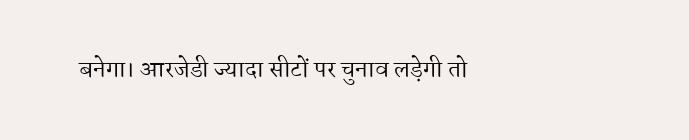बनेगा। आरजेडी ज्यादा सीटों पर चुनाव लड़ेगी तो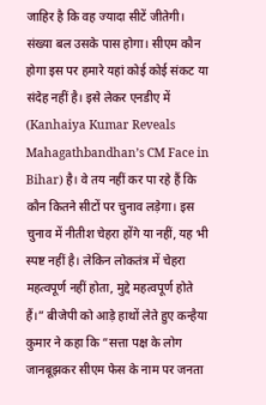जाहिर है कि वह ज्यादा सीटें जीतेगी। संख्या बल उसके पास होगा। सीएम कौन होगा इस पर हमारे यहां कोई कोई संकट या संदेह नहीं है। इसे लेकर एनडीए में (Kanhaiya Kumar Reveals Mahagathbandhan’s CM Face in Bihar) है। वे तय नहीं कर पा रहे हैं कि कौन कितने सीटों पर चुनाव लड़ेगा। इस चुनाव में नीतीश चेहरा होंगे या नहीं, यह भी स्पष्ट नहीं है। लेकिन लोकतंत्र में चेहरा महत्वपूर्ण नहीं होता, मुद्दे महत्वपूर्ण होते हैं।” बीजेपी को आड़े हाथों लेते हुए कन्हैया कुमार ने कहा कि “सत्ता पक्ष के लोग जानबूझकर सीएम फेस के नाम पर जनता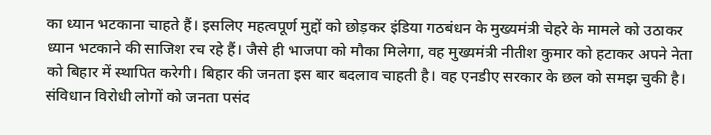का ध्यान भटकाना चाहते हैं। इसलिए महत्वपूर्ण मुद्दों को छोड़कर इंडिया गठबंधन के मुख्यमंत्री चेहरे के मामले को उठाकर ध्यान भटकाने की साजिश रच रहे हैं। जैसे ही भाजपा को मौका मिलेगा, वह मुख्यमंत्री नीतीश कुमार को हटाकर अपने नेता को बिहार में स्थापित करेगी। बिहार की जनता इस बार बदलाव चाहती है। वह एनडीए सरकार के छल को समझ चुकी है। संविधान विरोधी लोगों को जनता पसंद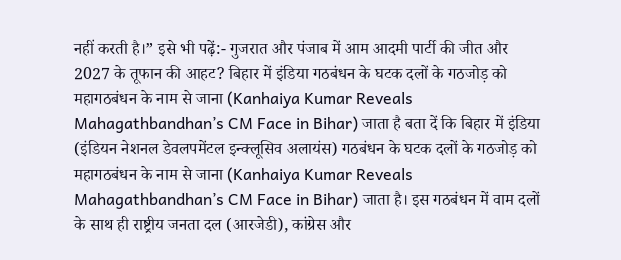नहीं करती है।” इसे भी पढ़ें:- गुजरात और पंजाब में आम आदमी पार्टी की जीत और 2027 के तूफान की आहट? बिहार में इंडिया गठबंधन के घटक दलों के गठजोड़ को महागठबंधन के नाम से जाना (Kanhaiya Kumar Reveals Mahagathbandhan’s CM Face in Bihar) जाता है बता दें कि बिहार में इंडिया (इंडियन नेशनल डेवलपमेंटल इन्क्लूसिव अलायंस) गठबंधन के घटक दलों के गठजोड़ को महागठबंधन के नाम से जाना (Kanhaiya Kumar Reveals Mahagathbandhan’s CM Face in Bihar) जाता है। इस गठबंधन में वाम दलों के साथ ही राष्ट्रीय जनता दल (आरजेडी), कांग्रेस और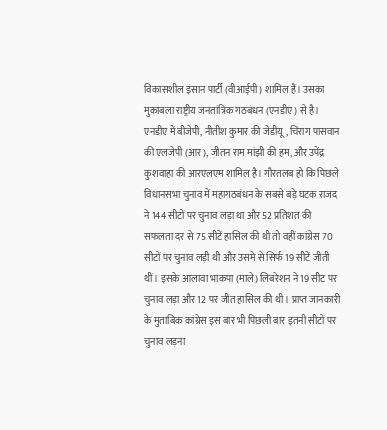विकासशील इंसान पार्टी (वीआईपी) शामिल हैं। उसका मुकाबला राष्ट्रीय जनतांत्रिक गठबंधन (एनडीए) से है। एनडीए में बीजेपी, नीतीश कुमार की जेडीयू, चिराग पासवान की एलजेपी (आर), जीतन राम मांझी की हम, और उपेंद्र कुशवाहा की आरएलएम शामिल है। गौरतलब हो कि पिछले विधानसभा चुनाव में महागठबंधन के सबसे बड़े घटक राजद ने 144 सीटों पर चुनाव लड़ा था और 52 प्रतिशत की सफलता दर से 75 सीटें हासिल की थी तो वहीं कांग्रेस 70 सीटों पर चुनाव लड़ी थी और उसमे से सिर्फ 19 सीटें जीती थीं। इसके आलावा भाकपा (माले) लिबरेशन ने 19 सीट पर चुनाव लड़ा और 12 पर जीत हासिल की थी। प्राप्त जानकारी के मुताबिक कांग्रेस इस बार भी पिछली बार इतनी सीटों पर चुनाव लड़ना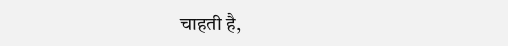चाहती है,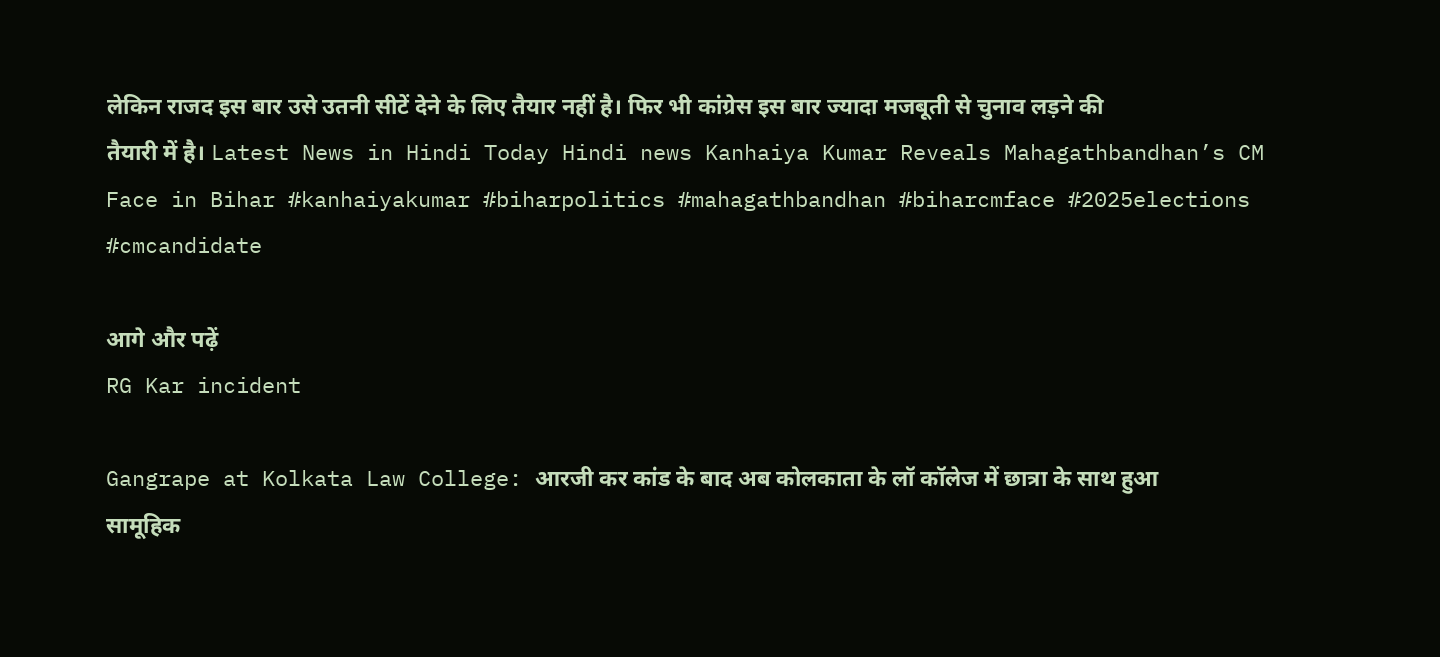लेकिन राजद इस बार उसे उतनी सीटें देने के लिए तैयार नहीं है। फिर भी कांग्रेस इस बार ज्यादा मजबूती से चुनाव लड़ने की तैयारी में है। Latest News in Hindi Today Hindi news Kanhaiya Kumar Reveals Mahagathbandhan’s CM Face in Bihar #kanhaiyakumar #biharpolitics #mahagathbandhan #biharcmface #2025elections #cmcandidate

आगे और पढ़ें
RG Kar incident

Gangrape at Kolkata Law College: आरजी कर कांड के बाद अब कोलकाता के लॉ कॉलेज में छात्रा के साथ हुआ सामूहिक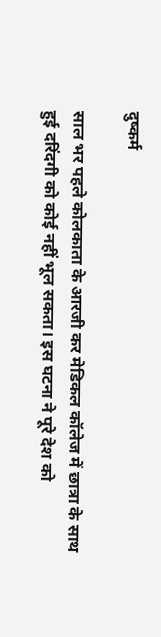दुष्कर्म

साल भर पहले कोलकाता के आरजी कर मेडिकल कॉलेज में छात्रा के साथ हुई दरिंदगी को कोई नहीं भूल सकता। इस घटना ने पूरे देश को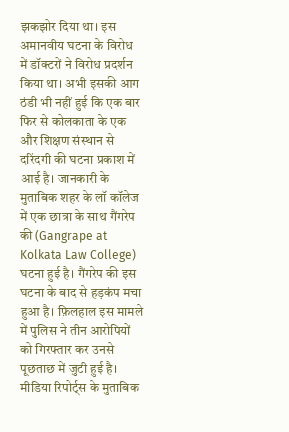झकझोर दिया था। इस अमानवीय घटना के विरोध में डॉक्टरों ने विरोध प्रदर्शन किया था। अभी इसकी आग ठंडी भी नहीं हुई कि एक बार फिर से कोलकाता के एक और शिक्षण संस्थान से दरिंदगी की घटना प्रकाश में आई है। जानकारी के मुताबिक शहर के लॉ कॉलेज में एक छात्रा के साथ गैंगरेप की (Gangrape at Kolkata Law College) घटना हुई है। गैंगरेप की इस घटना के बाद से हड़कंप मचा हुआ है। फ़िलहाल इस मामले में पुलिस ने तीन आरोपियों को गिरफ्तार कर उनसे पूछताछ में जुटी हुई है। मीडिया रिपोर्ट्स के मुताबिक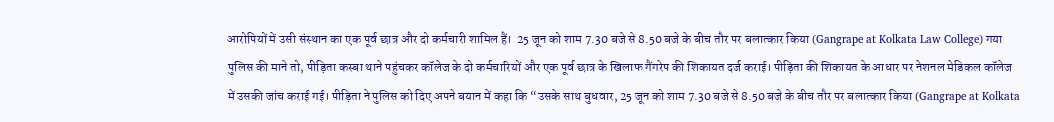आरोपियों में उसी संस्थान का एक पूर्व छात्र और दो कर्मचारी शामिल हैं।  25 जून को शाम 7.30 बजे से 8.50 बजे के बीच तौर पर बलात्कार किया (Gangrape at Kolkata Law College) गया  पुलिस की माने तो, पीड़िता कस्बा थाने पहुंचकर कॉलेज के दो कर्मचारियों और एक पूर्व छात्र के खिलाफ गैंगरेप की शिकायत दर्ज कराई। पीड़िता की शिकायत के आधार पर नेशनल मेडिकल कॉलेज में उसकी जांच कराई गई। पीड़िता ने पुलिस को दिए अपने बयान में कहा कि “उसके साथ बुधवार, 25 जून को शाम 7.30 बजे से 8.50 बजे के बीच तौर पर बलात्कार किया (Gangrape at Kolkata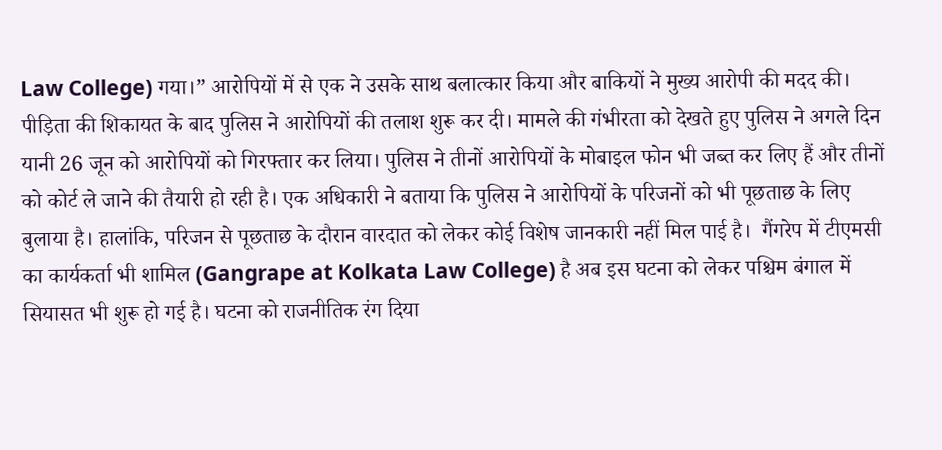Law College) गया।” आरोपियों में से एक ने उसके साथ बलात्कार किया और बाकियों ने मुख्य आरोपी की मदद की। पीड़िता की शिकायत के बाद पुलिस ने आरोपियों की तलाश शुरू कर दी। मामले की गंभीरता को देखते हुए पुलिस ने अगले दिन यानी 26 जून को आरोपियों को गिरफ्तार कर लिया। पुलिस ने तीनों आरोपियों के मोबाइल फोन भी जब्त कर लिए हैं और तीनों को कोर्ट ले जाने की तैयारी हो रही है। एक अधिकारी ने बताया कि पुलिस ने आरोपियों के परिजनों को भी पूछताछ के लिए बुलाया है। हालांकि, परिजन से पूछताछ के दौरान वारदात को लेकर कोई विशेष जानकारी नहीं मिल पाई है।  गैंगरेप में टीएमसी का कार्यकर्ता भी शामिल (Gangrape at Kolkata Law College) है अब इस घटना को लेकर पश्चिम बंगाल में सियासत भी शुरू हो गई है। घटना को राजनीतिक रंग दिया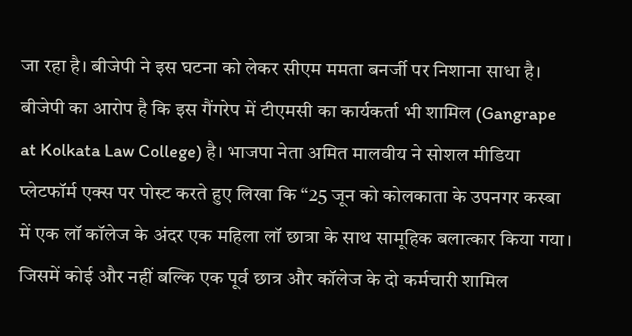जा रहा है। बीजेपी ने इस घटना को लेकर सीएम ममता बनर्जी पर निशाना साधा है। बीजेपी का आरोप है कि इस गैंगरेप में टीएमसी का कार्यकर्ता भी शामिल (Gangrape at Kolkata Law College) है। भाजपा नेता अमित मालवीय ने सोशल मीडिया प्लेटफॉर्म एक्स पर पोस्ट करते हुए लिखा कि “25 जून को कोलकाता के उपनगर कस्बा में एक लॉ कॉलेज के अंदर एक महिला लॉ छात्रा के साथ सामूहिक बलात्कार किया गया। जिसमें कोई और नहीं बल्कि एक पूर्व छात्र और कॉलेज के दो कर्मचारी शामिल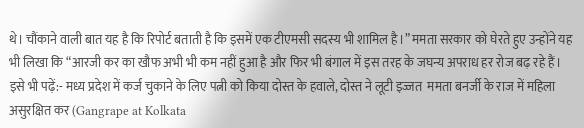थे। चौंकाने वाली बात यह है कि रिपोर्ट बताती है कि इसमें एक टीएमसी सदस्य भी शामिल है।” ममता सरकार को घेरते हुए उन्होंने यह भी लिखा कि “आरजी कर का खौफ अभी भी कम नहीं हुआ है और फिर भी बंगाल में इस तरह के जघन्य अपराध हर रोज बढ़ रहे हैं।  इसे भी पढ़ें:- मध्य प्रदेश में कर्ज चुकाने के लिए पत्नी को किया दोस्त के हवाले, दोस्त ने लूटी इज्जत  ममता बनर्जी के राज में महिला असुरक्षित कर (Gangrape at Kolkata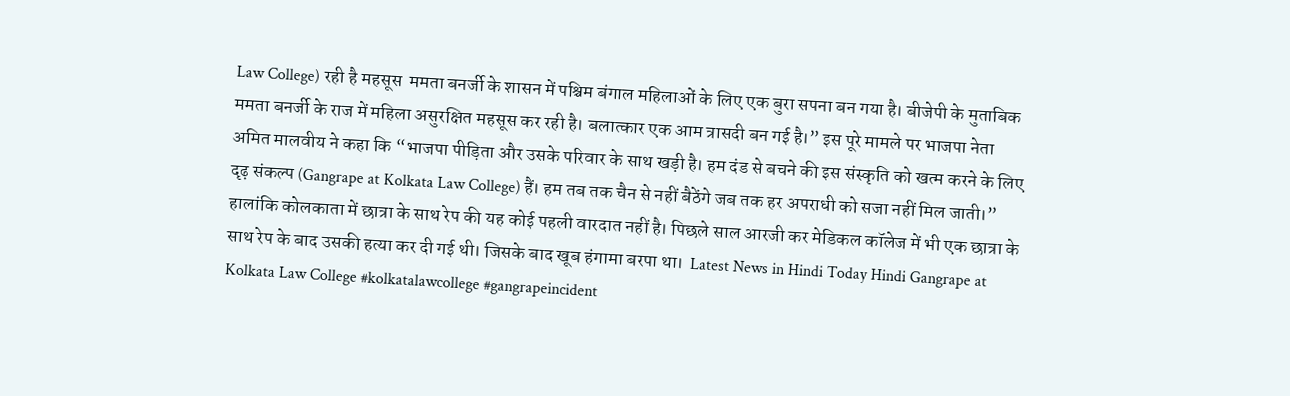Law College) रही है महसूस  ममता बनर्जी के शासन में पश्चिम बंगाल महिलाओं के लिए एक बुरा सपना बन गया है। बीजेपी के मुताबिक ममता बनर्जी के राज में महिला असुरक्षित महसूस कर रही है। बलात्कार एक आम त्रासदी बन गई है।” इस पूरे मामले पर भाजपा नेता अमित मालवीय ने कहा कि “भाजपा पीड़िता और उसके परिवार के साथ खड़ी है। हम दंड से बचने की इस संस्कृति को खत्म करने के लिए दृढ़ संकल्प (Gangrape at Kolkata Law College) हैं। हम तब तक चैन से नहीं बैठेंगे जब तक हर अपराधी को सजा नहीं मिल जाती।” हालांकि कोलकाता में छात्रा के साथ रेप की यह कोई पहली वारदात नहीं है। पिछले साल आरजी कर मेडिकल कॉलेज में भी एक छात्रा के साथ रेप के बाद उसकी हत्या कर दी गई थी। जिसके बाद खूब हंगामा बरपा था।  Latest News in Hindi Today Hindi Gangrape at Kolkata Law College #kolkatalawcollege #gangrapeincident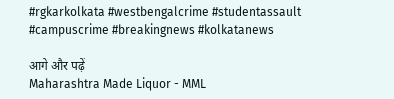#rgkarkolkata #westbengalcrime #studentassault #campuscrime #breakingnews #kolkatanews

आगे और पढ़ें
Maharashtra Made Liquor - MML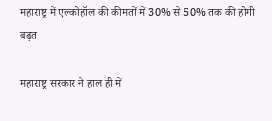महाराष्ट्र में एल्कोहॉल की कीमतों में 30% से 50% तक की होगी बढ़त

महाराष्ट्र सरकार ने हाल ही में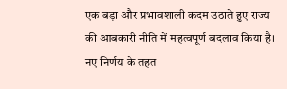एक बड़ा और प्रभावशाली कदम उठाते हुए राज्य की आबकारी नीति में महत्वपूर्ण बदलाव किया है। नए निर्णय के तहत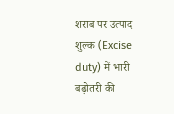शराब पर उत्पाद शुल्क (Excise duty) में भारी बढ़ोतरी की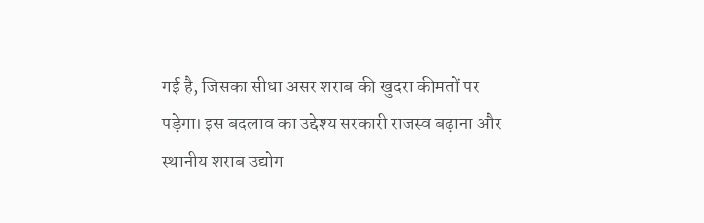गई है, जिसका सीधा असर शराब की खुदरा कीमतों पर पड़ेगा। इस बदलाव का उद्देश्य सरकारी राजस्व बढ़ाना और स्थानीय शराब उद्योग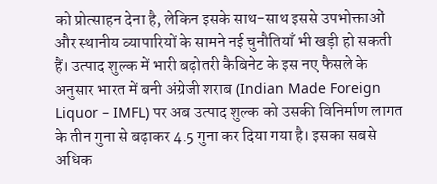को प्रोत्साहन देना है, लेकिन इसके साथ-साथ इससे उपभोक्ताओं और स्थानीय व्यापारियों के सामने नई चुनौतियाँ भी खड़ी हो सकती हैं। उत्पाद शुल्क में भारी बढ़ोतरी कैबिनेट के इस नए फैसले के अनुसार भारत में बनी अंग्रेजी शराब (Indian Made Foreign Liquor – IMFL) पर अब उत्पाद शुल्क को उसकी विनिर्माण लागत के तीन गुना से बढ़ाकर 4.5 गुना कर दिया गया है। इसका सबसे अधिक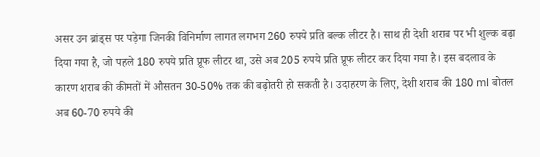असर उन ब्रांड्स पर पड़ेगा जिनकी विनिर्माण लागत लगभग 260 रुपये प्रति बल्क लीटर है। साथ ही देशी शराब पर भी शुल्क बढ़ा दिया गया है, जो पहले 180 रुपये प्रति प्रूफ लीटर था, उसे अब 205 रुपये प्रति प्रूफ लीटर कर दिया गया है। इस बदलाव के कारण शराब की कीमतों में औसतन 30-50% तक की बढ़ोतरी हो सकती है। उदाहरण के लिए, देशी शराब की 180 ml बोतल अब 60-70 रुपये की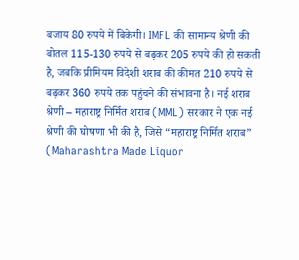बजाय 80 रुपये में बिकेगी। IMFL की सामान्य श्रेणी की बोतल 115-130 रुपये से बढ़कर 205 रुपये की हो सकती है, जबकि प्रीमियम विदेशी शराब की कीमत 210 रुपये से बढ़कर 360 रुपये तक पहुंचने की संभावना है। नई शराब श्रेणी – महाराष्ट्र निर्मित शराब (MML) सरकार ने एक नई श्रेणी की घोषणा भी की है, जिसे “महाराष्ट्र निर्मित शराब” (Maharashtra Made Liquor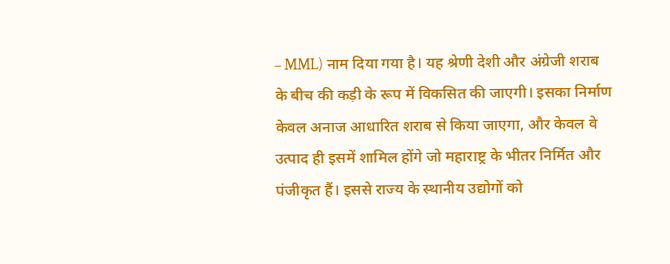– MML) नाम दिया गया है। यह श्रेणी देशी और अंग्रेजी शराब के बीच की कड़ी के रूप में विकसित की जाएगी। इसका निर्माण केवल अनाज आधारित शराब से किया जाएगा, और केवल वे उत्पाद ही इसमें शामिल होंगे जो महाराष्ट्र के भीतर निर्मित और पंजीकृत हैं। इससे राज्य के स्थानीय उद्योगों को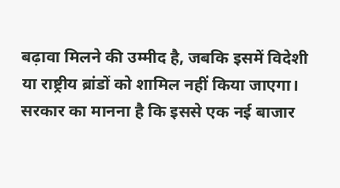बढ़ावा मिलने की उम्मीद है, जबकि इसमें विदेशी या राष्ट्रीय ब्रांडों को शामिल नहीं किया जाएगा। सरकार का मानना है कि इससे एक नई बाजार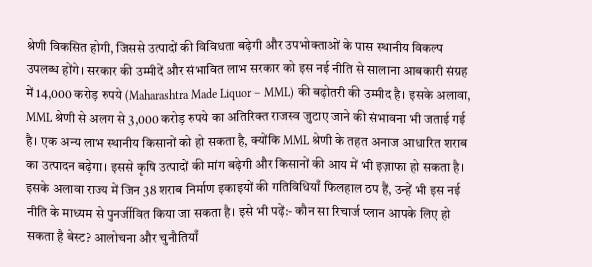श्रेणी विकसित होगी, जिससे उत्पादों की विविधता बढ़ेगी और उपभोक्ताओं के पास स्थानीय विकल्प उपलब्ध होंगे। सरकार की उम्मीदें और संभावित लाभ सरकार को इस नई नीति से सालाना आबकारी संग्रह में 14,000 करोड़ रुपये (Maharashtra Made Liquor – MML) की बढ़ोतरी की उम्मीद है। इसके अलावा, MML श्रेणी से अलग से 3,000 करोड़ रुपये का अतिरिक्त राजस्व जुटाए जाने की संभावना भी जताई गई है। एक अन्य लाभ स्थानीय किसानों को हो सकता है, क्योंकि MML श्रेणी के तहत अनाज आधारित शराब का उत्पादन बढ़ेगा। इससे कृषि उत्पादों की मांग बढ़ेगी और किसानों की आय में भी इज़ाफा हो सकता है। इसके अलावा राज्य में जिन 38 शराब निर्माण इकाइयों की गतिविधियाँ फिलहाल ठप हैं, उन्हें भी इस नई नीति के माध्यम से पुनर्जीवित किया जा सकता है। इसे भी पढ़ें:- कौन सा रिचार्ज प्लान आपके लिए हो सकता है बेस्ट? आलोचना और चुनौतियाँ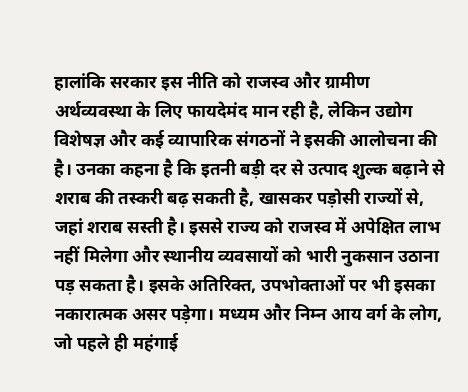हालांकि सरकार इस नीति को राजस्व और ग्रामीण अर्थव्यवस्था के लिए फायदेमंद मान रही है, लेकिन उद्योग विशेषज्ञ और कई व्यापारिक संगठनों ने इसकी आलोचना की है। उनका कहना है कि इतनी बड़ी दर से उत्पाद शुल्क बढ़ाने से शराब की तस्करी बढ़ सकती है, खासकर पड़ोसी राज्यों से, जहां शराब सस्ती है। इससे राज्य को राजस्व में अपेक्षित लाभ नहीं मिलेगा और स्थानीय व्यवसायों को भारी नुकसान उठाना पड़ सकता है। इसके अतिरिक्त, उपभोक्ताओं पर भी इसका नकारात्मक असर पड़ेगा। मध्यम और निम्न आय वर्ग के लोग, जो पहले ही महंगाई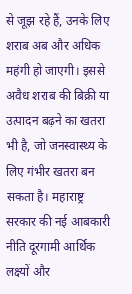से जूझ रहे हैं, उनके लिए शराब अब और अधिक महंगी हो जाएगी। इससे अवैध शराब की बिक्री या उत्पादन बढ़ने का खतरा भी है, जो जनस्वास्थ्य के लिए गंभीर खतरा बन सकता है। महाराष्ट्र सरकार की नई आबकारी नीति दूरगामी आर्थिक लक्ष्यों और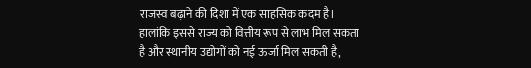राजस्व बढ़ाने की दिशा में एक साहसिक कदम है। हालांकि इससे राज्य को वित्तीय रूप से लाभ मिल सकता है और स्थानीय उद्योगों को नई ऊर्जा मिल सकती है,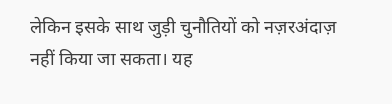लेकिन इसके साथ जुड़ी चुनौतियों को नज़रअंदाज़ नहीं किया जा सकता। यह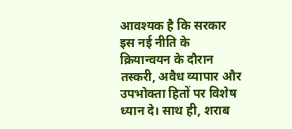आवश्यक है कि सरकार इस नई नीति के क्रियान्वयन के दौरान तस्करी, अवैध व्यापार और उपभोक्ता हितों पर विशेष ध्यान दे। साथ ही, शराब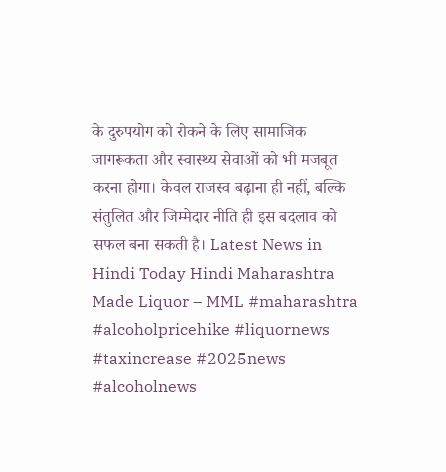के दुरुपयोग को रोकने के लिए सामाजिक जागरूकता और स्वास्थ्य सेवाओं को भी मजबूत करना होगा। केवल राजस्व बढ़ाना ही नहीं, बल्कि संतुलित और जिम्मेदार नीति ही इस बदलाव को सफल बना सकती है। Latest News in Hindi Today Hindi Maharashtra Made Liquor – MML #maharashtra #alcoholpricehike #liquornews #taxincrease #2025news #alcoholnews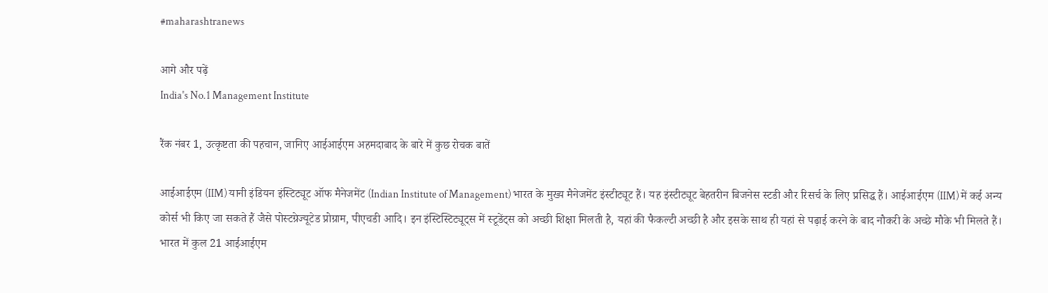#maharashtranews

आगे और पढ़ें
India's No.1 Management Institute

रैंक नंबर 1, उत्कृष्टता की पहचान, जानिए आईआईएम अहमदाबाद के बारे में कुछ रोचक बातें

आईआईएम (IIM) यानी इंडियन इंस्टिट्यूट ऑफ मैनेजमेंट (Indian Institute of Management) भारत के मुख्य मैनेजमेंट इंस्टीट्यूट हैं। यह इंस्टीट्यूट बेहतरीन बिजनेस स्टडी और रिसर्च के लिए प्रसिद्ध हैं। आईआईएम (IIM) में कई अन्य कोर्स भी किए जा सकते हैं जैसे पोस्टग्रेज्यूटेड प्रोग्राम, पीएचडी आदि। इन इंस्टिस्टिट्यूट्स में स्टूडेंट्स को अच्छी शिक्षा मिलती है, यहां की फैकल्टी अच्छी है और इसके साथ ही यहां से पढ़ाई करने के बाद नौकरी के अच्छे मौके भी मिलते हैं। भारत में कुल 21 आईआईएम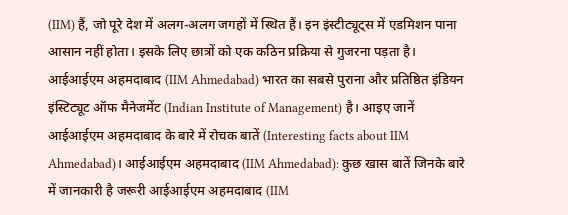(IIM) हैं, जो पूरे देश में अलग-अलग जगहों में स्थित हैं। इन इंस्टीट्यूट्स में एडमिशन पाना आसान नहीं होता। इसके लिए छात्रों को एक कठिन प्रक्रिया से गुजरना पड़ता है। आईआईएम अहमदाबाद (IIM Ahmedabad) भारत का सबसे पुराना और प्रतिष्ठित इंडियन इंस्टिट्यूट ऑफ मैनेजमेंट (Indian Institute of Management) है। आइए जानें आईआईएम अहमदाबाद के बारे में रोचक बातें (Interesting facts about IIM Ahmedabad)। आईआईएम अहमदाबाद (IIM Ahmedabad): कुछ खास बातें जिनके बारे में जानकारी है जरूरी आईआईएम अहमदाबाद (IIM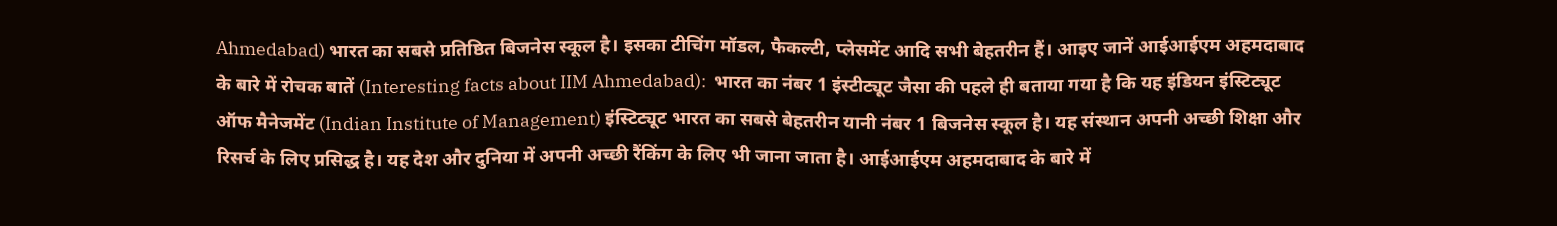Ahmedabad) भारत का सबसे प्रतिष्ठित बिजनेस स्कूल है। इसका टीचिंग मॉडल, फैकल्टी, प्लेसमेंट आदि सभी बेहतरीन हैं। आइए जानें आईआईएम अहमदाबाद के बारे में रोचक बातें (Interesting facts about IIM Ahmedabad):  भारत का नंबर 1 इंस्टीट्यूट जैसा की पहले ही बताया गया है कि यह इंडियन इंस्टिट्यूट ऑफ मैनेजमेंट (Indian Institute of Management) इंस्टिट्यूट भारत का सबसे बेहतरीन यानी नंबर 1 बिजनेस स्कूल है। यह संस्थान अपनी अच्छी शिक्षा और रिसर्च के लिए प्रसिद्ध है। यह देश और दुनिया में अपनी अच्छी रैंकिंग के लिए भी जाना जाता है। आईआईएम अहमदाबाद के बारे में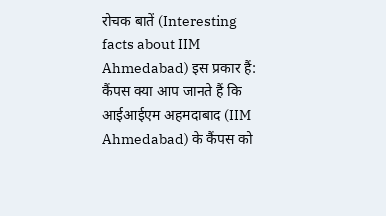रोचक बातें (Interesting facts about IIM Ahmedabad) इस प्रकार हैं: कैंपस क्या आप जानते हैं कि आईआईएम अहमदाबाद (IIM Ahmedabad) के कैंपस को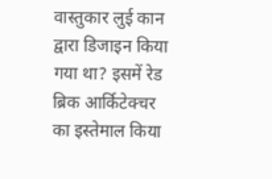वास्तुकार लुई कान द्वारा डिजाइन किया गया था? इसमें रेड ब्रिक आर्किटेक्चर का इस्तेमाल किया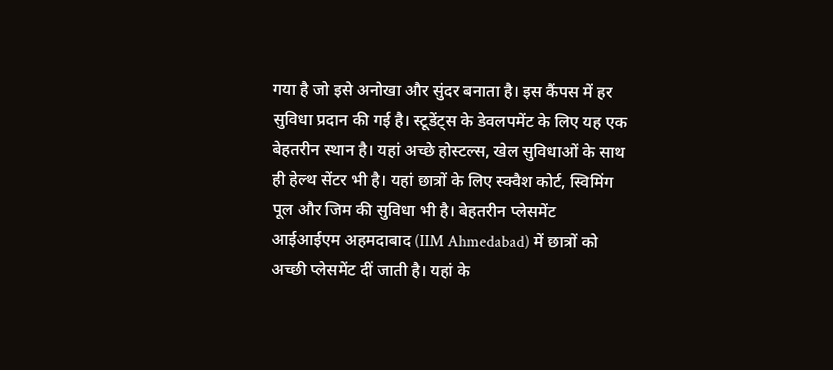गया है जो इसे अनोखा और सुंदर बनाता है। इस कैंपस में हर सुविधा प्रदान की गई है। स्टूडेंट्स के डेवलपमेंट के लिए यह एक बेहतरीन स्थान है। यहां अच्छे होस्टल्स, खेल सुविधाओं के साथ ही हेल्थ सेंटर भी है। यहां छात्रों के लिए स्क्वैश कोर्ट, स्विमिंग पूल और जिम की सुविधा भी है। बेहतरीन प्लेसमेंट  आईआईएम अहमदाबाद (IIM Ahmedabad) में छात्रों को अच्छी प्लेसमेंट दीं जाती है। यहां के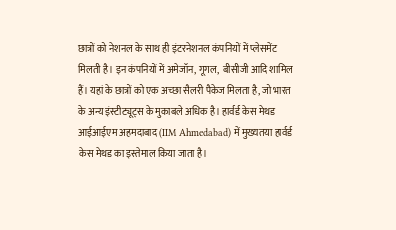छात्रों को नेशनल के साथ ही इंटरनेशनल कंपनियों में प्लेसमेंट मिलती है। इन कंपनियों में अमेजॉन, गूगल,  बीसीजी आदि शामिल हैं। यहां के छात्रों को एक अच्छा सैलरी पैकेज मिलता है, जो भारत के अन्य इंस्टीट्यूट्स के मुकाबले अधिक है। हार्वर्ड केस मेथड  आईआईएम अहमदाबाद (IIM Ahmedabad) में मुख्यतया हार्वर्ड केस मेथड का इस्तेमाल किया जाता है।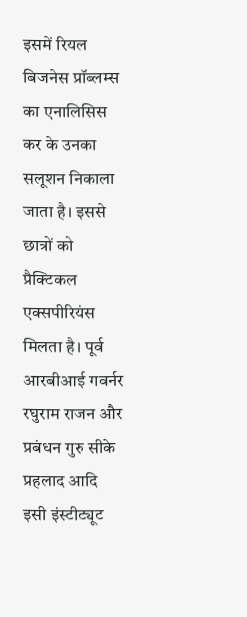इसमें रियल बिजनेस प्रॉब्लम्स का एनालिसिस कर के उनका सलूशन निकाला जाता है। इससे छात्रों को प्रैक्टिकल एक्सपीरियंस मिलता है। पूर्व आरबीआई गवर्नर रघुराम राजन और प्रबंधन गुरु सीके प्रहलाद आदि इसी इंस्टीट्यूट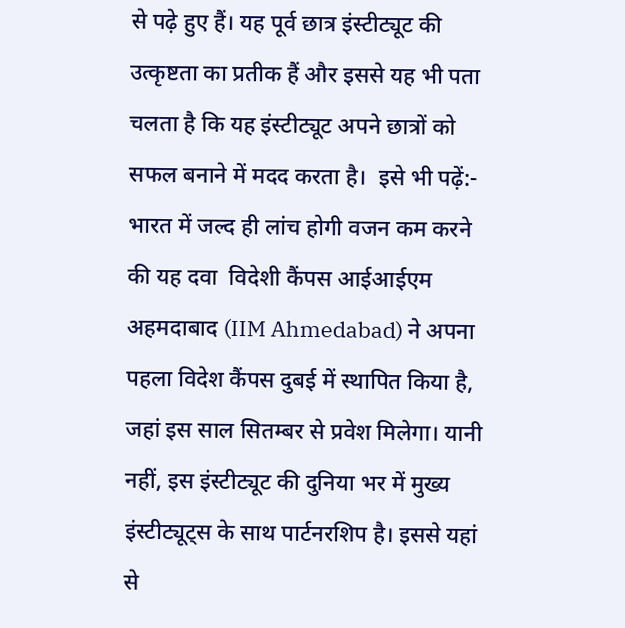से पढ़े हुए हैं। यह पूर्व छात्र इंस्टीट्यूट की उत्कृष्टता का प्रतीक हैं और इससे यह भी पता चलता है कि यह इंस्टीट्यूट अपने छात्रों को सफल बनाने में मदद करता है।  इसे भी पढ़ें:- भारत में जल्द ही लांच होगी वजन कम करने की यह दवा  विदेशी कैंपस आईआईएम अहमदाबाद (IIM Ahmedabad) ने अपना पहला विदेश कैंपस दुबई में स्थापित किया है, जहां इस साल सितम्बर से प्रवेश मिलेगा। यानी नहीं, इस इंस्टीट्यूट की दुनिया भर में मुख्य इंस्टीट्यूट्स के साथ पार्टनरशिप है। इससे यहां से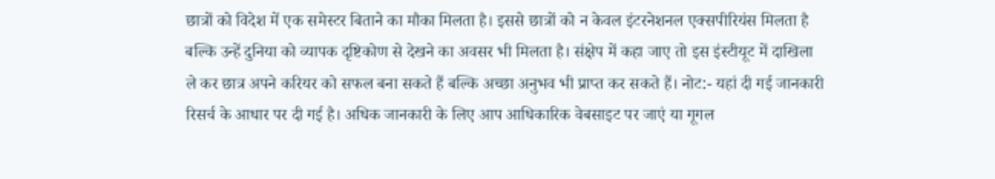छात्रों को विदेश में एक समेस्टर बिताने का मौका मिलता है। इससे छात्रों को न केवल इंटरनेशनल एक्सपीरियंस मिलता है बल्कि उन्हें दुनिया को व्यापक दृष्टिकोण से देखने का अवसर भी मिलता है। संक्षेप में कहा जाए तो इस इंस्टीयूट में दाखिला ले कर छात्र अपने करियर को सफल बना सकते हैं बल्कि अच्छा अनुभव भी प्राप्त कर सकते हैं। नोट:- यहां दी गई जानकारी रिसर्च के आधार पर दी गई है। अधिक जानकारी के लिए आप आधिकारिक वेबसाइट पर जाएं या गूगल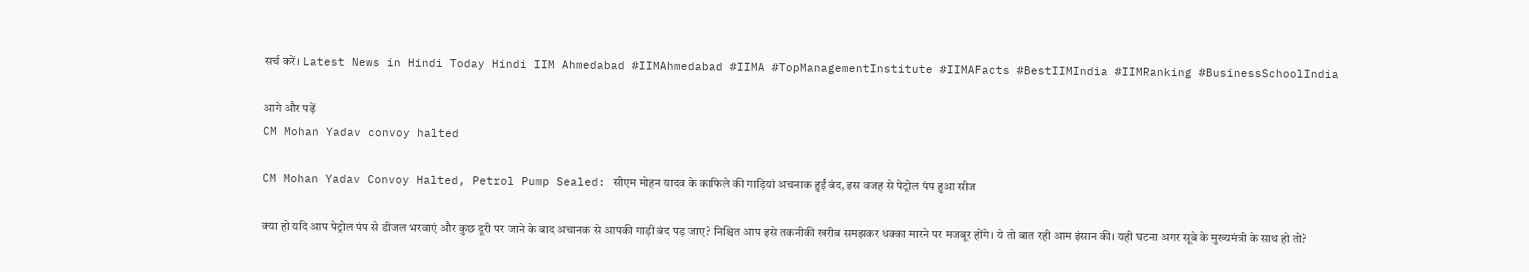सर्च करें। Latest News in Hindi Today Hindi IIM Ahmedabad #IIMAhmedabad #IIMA #TopManagementInstitute #IIMAFacts #BestIIMIndia #IIMRanking #BusinessSchoolIndia

आगे और पढ़ें
CM Mohan Yadav convoy halted

CM Mohan Yadav Convoy Halted, Petrol Pump Sealed: सीएम मोहन यादव के काफिले की गाड़ियां अचनाक हुईं बंद, इस वजह से पेट्रोल पंप हुआ सीज

क्या हो यदि आप पेट्रोल पंप से डीजल भरवाएं और कुछ दूरी पर जाने के बाद अचानक से आपकी गाड़ी बंद पड़ जाए? निश्चित आप इसे तकनीकी खरीब समझकर धक्का मारने पर मजबूर होंगे। ये तो बात रही आम इंसान की। यही घटना अगर सूबे के मुख्यमंत्री के साथ हो तो?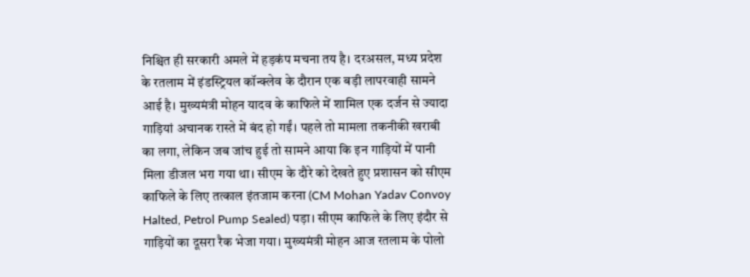निश्चित ही सरकारी अमले में हड़कंप मचना तय है। दरअसल, मध्य प्रदेश के रतलाम में इंडस्ट्रियल कॉन्क्लेव के दौरान एक बड़ी लापरवाही सामने आई है। मुख्यमंत्री मोहन यादव के काफिले में शामिल एक दर्जन से ज्यादा गाड़ियां अचानक रास्ते में बंद हो गईं। पहले तो मामला तकनीकी खराबी का लगा, लेकिन जब जांच हुई तो सामने आया कि इन गाड़ियों में पानी मिला डीजल भरा गया था। सीएम के दौरे को देखते हुए प्रशासन को सीएम काफिले के लिए तत्काल इंतजाम करना (CM Mohan Yadav Convoy Halted, Petrol Pump Sealed) पड़ा। सीएम काफिले के लिए इंदौर से गाड़ियों का दूसरा रैक भेजा गया। मुख्यमंत्री मोहन आज रतलाम के पोलो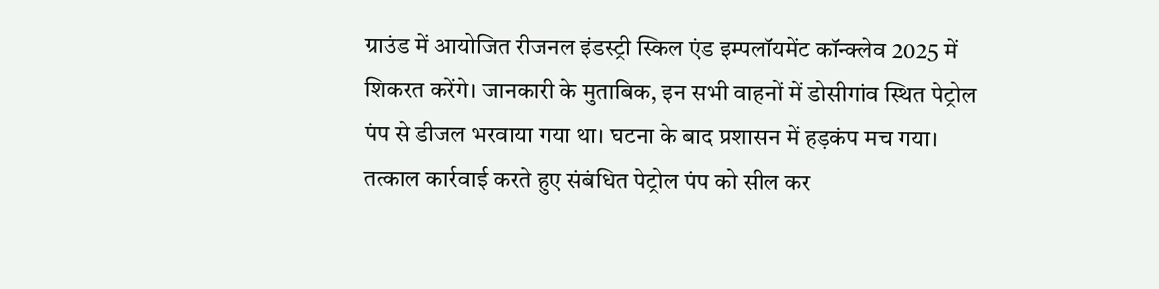ग्राउंड में आयोजित रीजनल इंडस्ट्री स्किल एंड इम्पलॉयमेंट कॉन्क्लेव 2025 में शिकरत करेंगे। जानकारी के मुताबिक, इन सभी वाहनों में डोसीगांव स्थित पेट्रोल पंप से डीजल भरवाया गया था। घटना के बाद प्रशासन में हड़कंप मच गया। तत्काल कार्रवाई करते हुए संबंधित पेट्रोल पंप को सील कर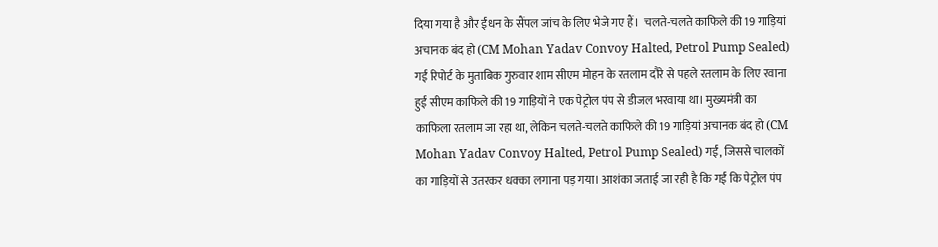दिया गया है और ईंधन के सैंपल जांच के लिए भेजे गए हैं।  चलते-चलते काफिले की 19 गाड़ियां अचानक बंद हो (CM Mohan Yadav Convoy Halted, Petrol Pump Sealed) गईं रिपोर्ट के मुताबिक गुरुवार शाम सीएम मोहन के रतलाम दौरे से पहले रतलाम के लिए रवाना हुईं सीएम काफिले की 19 गाड़ियों ने एक पेट्रोल पंप से डीजल भरवाया था। मुख्यमंत्री का काफिला रतलाम जा रहा था, लेकिन चलते-चलते काफिले की 19 गाड़ियां अचानक बंद हो (CM Mohan Yadav Convoy Halted, Petrol Pump Sealed) गईं, जिससे चालकों का गाड़ियों से उतरकर धक्का लगाना पड़ गया। आशंका जताई जा रही है कि गईं कि पेट्रोल पंप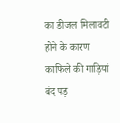का डीजल मिलावटी होने के कारण काफिले की गाड़ियां बंद पड़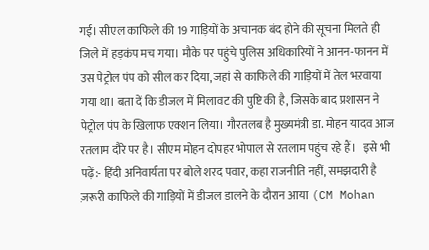गई। सीएल काफिले की 19 गाड़ियों के अचानक बंद होने की सूचना मिलते ही जिले में हड़कंप मच गया। मौके पर पहुंचे पुलिस अधिकारियों ने आनन-फानन में उस पेट्रोल पंप को सील कर दिया, जहां से काफिले की गाड़ियों में तेल भऱवाया गया था। बता दें कि डीजल में मिलावट की पुष्टि की है, जिसके बाद प्रशासन ने पेट्रोल पंप के खिलाफ एक्शन लिया। गौरतलब है मुख्यमंत्री डा. मोहन यादव आज रतलाम दौरे पर है। सीएम मोहन दोपहर भोपाल से रतलाम पहुंच रहे हैं।   इसे भी पढ़ें:- हिंदी अनिवार्यता पर बोले शरद पवार, कहा राजनीति नहीं, समझदारी है ज़रूरी काफिले की गाड़ियों में डीजल डालने के दौरान आया (CM Mohan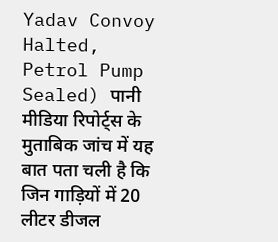Yadav Convoy Halted, Petrol Pump Sealed) पानी  मीडिया रिपोर्ट्स के मुताबिक जांच में यह बात पता चली है कि जिन गाड़ियों में 20 लीटर डीजल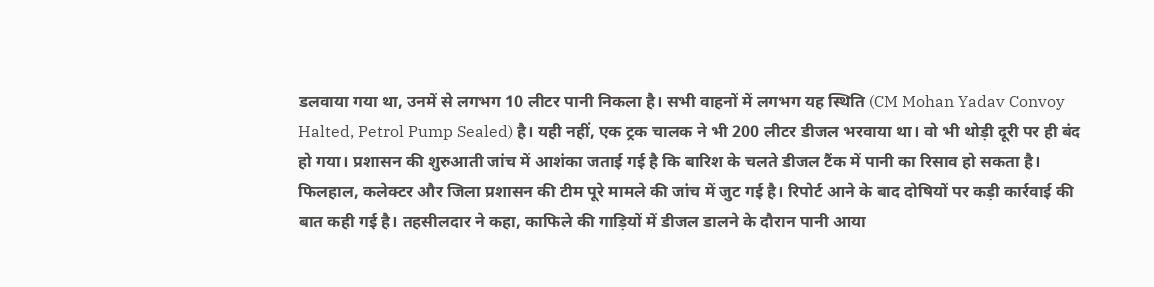डलवाया गया था, उनमें से लगभग 10 लीटर पानी निकला है। सभी वाहनों में लगभग यह स्थिति (CM Mohan Yadav Convoy Halted, Petrol Pump Sealed) है। यही नहीं, एक ट्रक चालक ने भी 200 लीटर डीजल भरवाया था। वो भी थोड़ी दूरी पर ही बंद हो गया। प्रशासन की शुरुआती जांच में आशंका जताई गई है कि बारिश के चलते डीजल टैंक में पानी का रिसाव हो सकता है। फिलहाल, कलेक्टर और जिला प्रशासन की टीम पूरे मामले की जांच में जुट गई है। रिपोर्ट आने के बाद दोषियों पर कड़ी कार्रवाई की बात कही गई है। तहसीलदार ने कहा, काफिले की गाड़ियों में डीजल डालने के दौरान पानी आया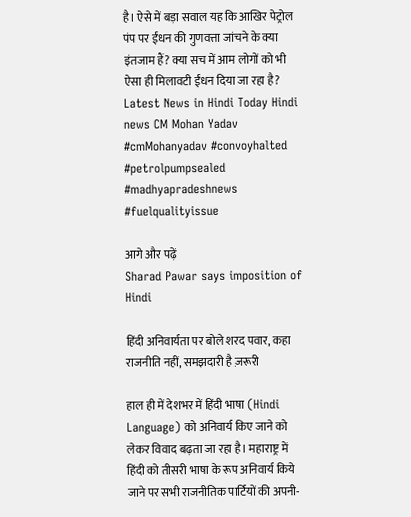है। ऐसे में बड़ा सवाल यह कि आखिर पेट्रोल पंप पर ईंधन की गुणवत्ता जांचने के क्या इंतजाम हैं? क्या सच में आम लोगों को भी ऐसा ही मिलावटी ईंधन दिया जा रहा है? Latest News in Hindi Today Hindi news CM Mohan Yadav #cmMohanyadav #convoyhalted #petrolpumpsealed #madhyapradeshnews #fuelqualityissue

आगे और पढ़ें
Sharad Pawar says imposition of Hindi

हिंदी अनिवार्यता पर बोले शरद पवार, कहा राजनीति नहीं, समझदारी है ज़रूरी

हाल ही में देशभर में हिंदी भाषा (Hindi Language) को अनिवार्य किए जाने को लेकर विवाद बढ़ता जा रहा है। महाराष्ट्र में हिंदी को तीसरी भाषा के रूप अनिवार्य किये जाने पर सभी राजनीतिक पार्टियों की अपनी-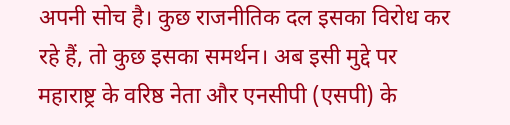अपनी सोच है। कुछ राजनीतिक दल इसका विरोध कर रहे हैं, तो कुछ इसका समर्थन। अब इसी मुद्दे पर महाराष्ट्र के वरिष्ठ नेता और एनसीपी (एसपी) के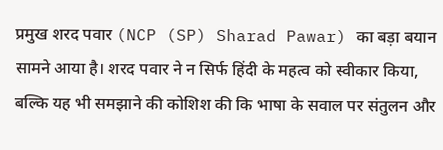प्रमुख शरद पवार (NCP (SP) Sharad Pawar) का बड़ा बयान सामने आया है। शरद पवार ने न सिर्फ हिंदी के महत्व को स्वीकार किया, बल्कि यह भी समझाने की कोशिश की कि भाषा के सवाल पर संतुलन और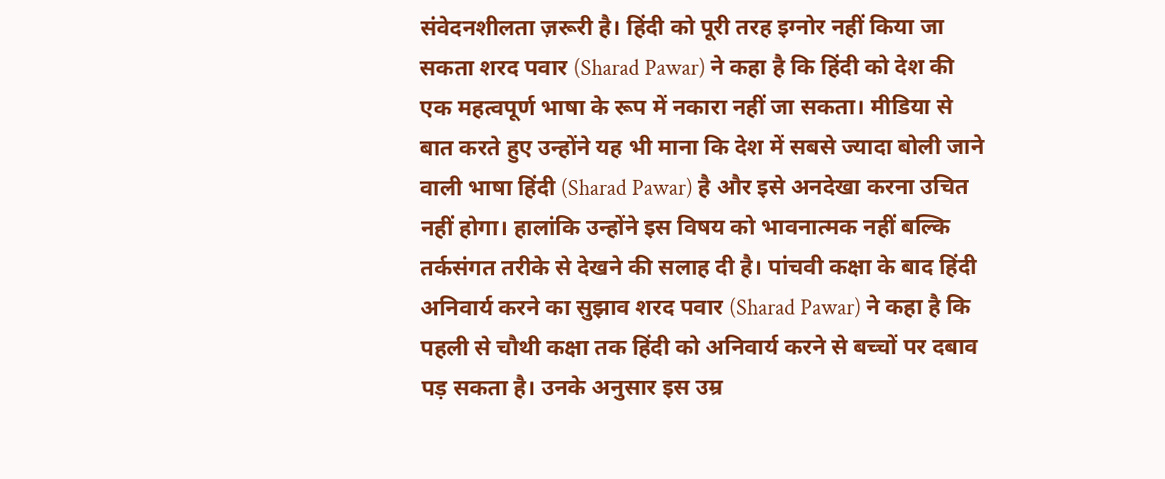संवेदनशीलता ज़रूरी है। हिंदी को पूरी तरह इग्नोर नहीं किया जा सकता शरद पवार (Sharad Pawar) ने कहा है कि हिंदी को देश की एक महत्वपूर्ण भाषा के रूप में नकारा नहीं जा सकता। मीडिया से बात करते हुए उन्होंने यह भी माना कि देश में सबसे ज्यादा बोली जाने वाली भाषा हिंदी (Sharad Pawar) है और इसे अनदेखा करना उचित नहीं होगा। हालांकि उन्होंने इस विषय को भावनात्मक नहीं बल्कि तर्कसंगत तरीके से देखने की सलाह दी है। पांचवी कक्षा के बाद हिंदी अनिवार्य करने का सुझाव शरद पवार (Sharad Pawar) ने कहा है कि पहली से चौथी कक्षा तक हिंदी को अनिवार्य करने से बच्चों पर दबाव पड़ सकता है। उनके अनुसार इस उम्र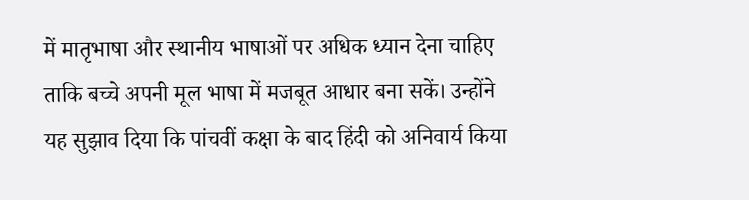में मातृभाषा और स्थानीय भाषाओं पर अधिक ध्यान देना चाहिए ताकि बच्चे अपनी मूल भाषा में मजबूत आधार बना सकें। उन्होंने यह सुझाव दिया कि पांचवीं कक्षा के बाद हिंदी को अनिवार्य किया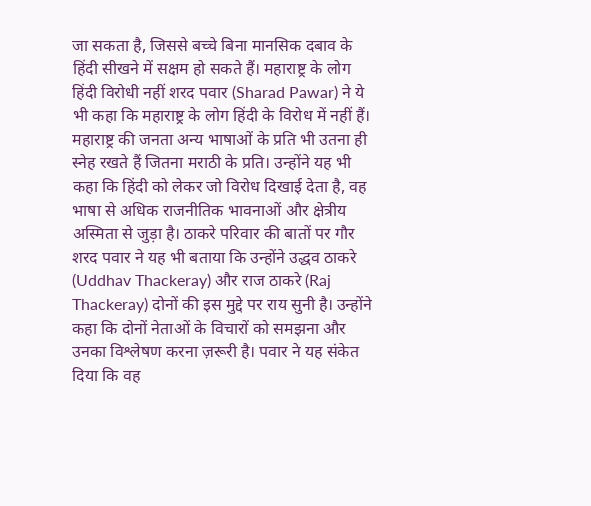जा सकता है, जिससे बच्चे बिना मानसिक दबाव के हिंदी सीखने में सक्षम हो सकते हैं। महाराष्ट्र के लोग हिंदी विरोधी नहीं शरद पवार (Sharad Pawar) ने ये भी कहा कि महाराष्ट्र के लोग हिंदी के विरोध में नहीं हैं। महाराष्ट्र की जनता अन्य भाषाओं के प्रति भी उतना ही स्नेह रखते हैं जितना मराठी के प्रति। उन्होंने यह भी कहा कि हिंदी को लेकर जो विरोध दिखाई देता है, वह भाषा से अधिक राजनीतिक भावनाओं और क्षेत्रीय अस्मिता से जुड़ा है। ठाकरे परिवार की बातों पर गौर शरद पवार ने यह भी बताया कि उन्होंने उद्धव ठाकरे (Uddhav Thackeray) और राज ठाकरे (Raj Thackeray) दोनों की इस मुद्दे पर राय सुनी है। उन्होंने कहा कि दोनों नेताओं के विचारों को समझना और उनका विश्लेषण करना ज़रूरी है। पवार ने यह संकेत दिया कि वह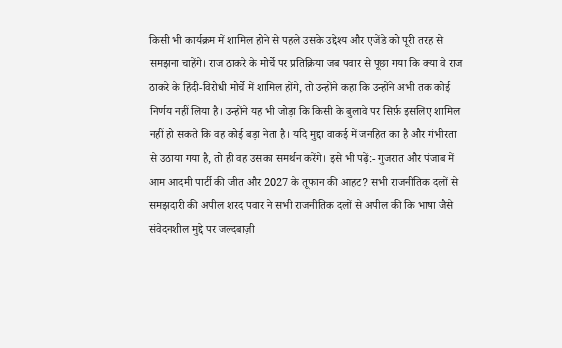किसी भी कार्यक्रम में शामिल होने से पहले उसके उद्देश्य और एजेंडे को पूरी तरह से समझना चाहेंगे। राज ठाकरे के मोर्चे पर प्रतिक्रिया जब पवार से पूछा गया कि क्या वे राज ठाकरे के हिंदी-विरोधी मोर्चे में शामिल होंगे, तो उन्होंने कहा कि उन्होंने अभी तक कोई निर्णय नहीं लिया है। उन्होंने यह भी जोड़ा कि किसी के बुलावे पर सिर्फ़ इसलिए शामिल नहीं हो सकते कि वह कोई बड़ा नेता है। यदि मुद्दा वाकई में जनहित का है और गंभीरता से उठाया गया है, तो ही वह उसका समर्थन करेंगे। इसे भी पढ़ें:- गुजरात और पंजाब में आम आदमी पार्टी की जीत और 2027 के तूफान की आहट? सभी राजनीतिक दलों से समझदारी की अपील शरद पवार ने सभी राजनीतिक दलों से अपील की कि भाषा जैसे संवेदनशील मुद्दे पर जल्दबाज़ी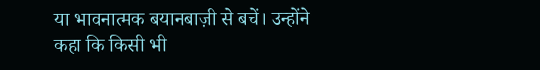या भावनात्मक बयानबाज़ी से बचें। उन्होंने कहा कि किसी भी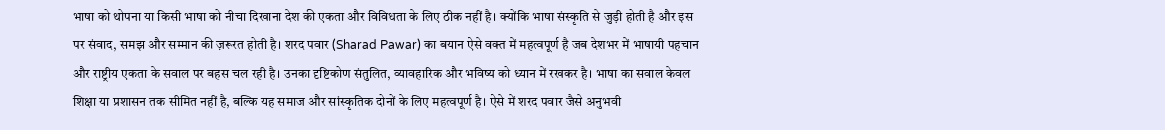भाषा को थोपना या किसी भाषा को नीचा दिखाना देश की एकता और विविधता के लिए ठीक नहीं है। क्योंकि भाषा संस्कृति से जुड़ी होती है और इस पर संवाद, समझ और सम्मान की ज़रूरत होती है। शरद पवार (Sharad Pawar) का बयान ऐसे वक्त में महत्वपूर्ण है जब देशभर में भाषायी पहचान और राष्ट्रीय एकता के सवाल पर बहस चल रही है। उनका दृष्टिकोण संतुलित, व्यावहारिक और भविष्य को ध्यान में रखकर है। भाषा का सवाल केवल शिक्षा या प्रशासन तक सीमित नहीं है, बल्कि यह समाज और सांस्कृतिक दोनों के लिए महत्वपूर्ण है। ऐसे में शरद पवार जैसे अनुभवी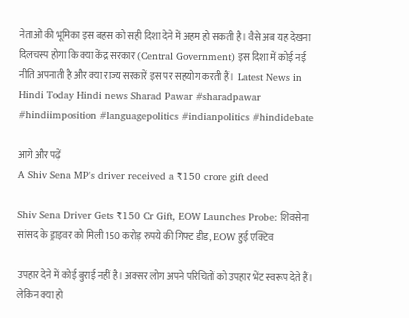नेताओं की भूमिका इस बहस को सही दिशा देने में अहम हो सकती है। वैसे अब यह देखना दिलचस्प होगा कि क्या केंद्र सरकार (Central Government) इस दिशा में कोई नई नीति अपनाती है और क्या राज्य सरकारें इस पर सहयोग करती हैं।  Latest News in Hindi Today Hindi news Sharad Pawar #sharadpawar #hindiimposition #languagepolitics #indianpolitics #hindidebate

आगे और पढ़ें
A Shiv Sena MP's driver received a ₹150 crore gift deed

Shiv Sena Driver Gets ₹150 Cr Gift, EOW Launches Probe: शिवसेना सांसद के ड्राइवर को मिली 150 करोड़ रुपये की गिफ्ट डीड, EOW हुई एक्टिव

उपहार देने में कोई बुराई नहीं है। अक्सर लोग अपने परिचितों को उपहार भेंट स्वरूप देते हैं। लेकिन क्या हो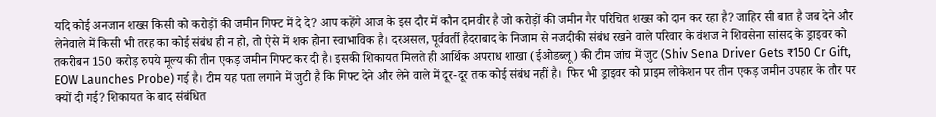यदि कोई अनजान शख्स किसी को करोड़ों की जमीन गिफ्ट में दे दे? आप कहेंगे आज के इस दौर में कौन दानवीर है जो करोड़ों की जमीन गैर परिचित शख्स को दान कर रहा है? जाहिर सी बात है जब देने और लेनेवाले में किसी भी तरह का कोई संबंध ही न हो, तो ऐसे में शक होना स्वाभाविक है। दरअसल, पूर्ववर्ती हैदराबाद के निजाम से नजदीकी संबंध रखने वाले परिवार के वंशज ने शिवसेना सांसद के ड्राइवर को तकरीबन 150 करोड़ रुपये मूल्‍य की तीन एकड़ जमीन गिफ्ट कर दी है। इसकी शिकायत मिलते ही आर्थिक अपराध शाखा (ईओडब्लू) की टीम जांच में जुट (Shiv Sena Driver Gets ₹150 Cr Gift, EOW Launches Probe) गई है। टीम यह पता लगाने में जुटी है कि गिफ्ट देने और लेने वाले में दूर-दूर तक कोई संबंध नहीं है।  फिर भी ड्राइवर को प्राइम लोकेशन पर तीन एकड़ जमीन उपहार के तौर पर क्‍यों दी गई? शिकायत के बाद संबंधित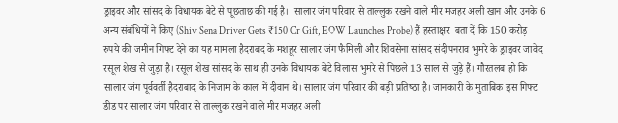ड्राइवर और सांसद के विधायक बेटे से पूछताछ की गई है।  सालार जंग परिवार से ताल्‍लुक रखने वाले मीर मजहर अली खान और उनके 6 अन्‍य संबंधियों ने किए (Shiv Sena Driver Gets ₹150 Cr Gift, EOW Launches Probe) हैं हस्‍ताक्षर  बता दें कि 150 करोड़ रुपये की जमीन गिफ्ट देने का यह मामला हैदराबद के मशहूर सालार जंग फैमिली और शिवसेना सांसद संदीपनराव भुमरे के ड्राइवर जावेद रसूल शेख से जुड़ा है। रसूल शेख सांसद के साथ ही उनके विधायक बेटे विलास भुमरे से पिछले 13 साल से जुड़े हैं। गौरतलब हो कि सालार जंग पूर्ववर्ती हैदराबाद के निजाम के काल में दीवान थे। सालार जंग परिवार की बड़ी प्रतिष्‍ठा है। जानकारी के मुताबिक इस गिफ्ट डीड पर सालार जंग परिवार से ताल्‍लुक रखने वाले मीर मजहर अली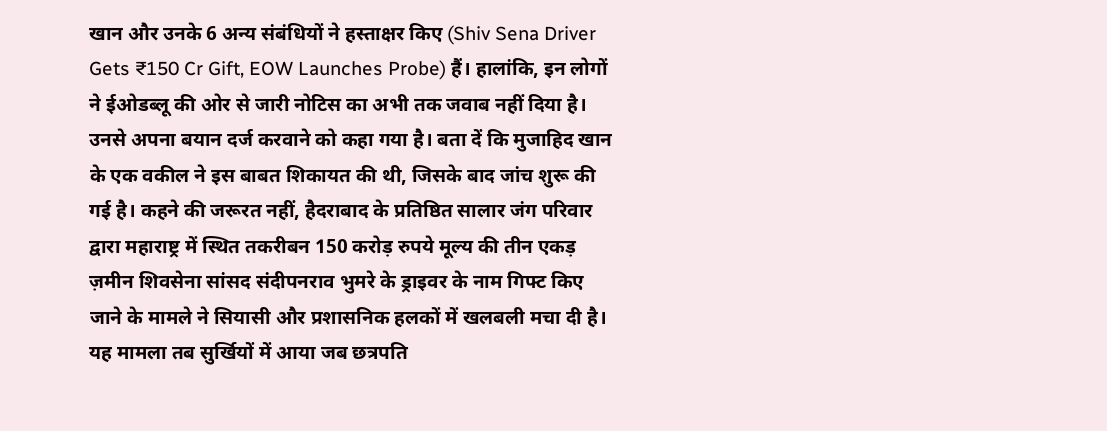खान और उनके 6 अन्‍य संबंधियों ने हस्‍ताक्षर किए (Shiv Sena Driver Gets ₹150 Cr Gift, EOW Launches Probe) हैं। हालांकि, इन लोगों ने ईओडब्लू की ओर से जारी नोटिस का अभी तक जवाब नहीं दिया है। उनसे अपना बयान दर्ज करवाने को कहा गया है। बता दें कि मुजाह‍िद खान के एक वकील ने इस बाबत शिकायत की थी, जिसके बाद जांच शुरू की गई है। कहने की जरूरत नहीं, हैदराबाद के प्रतिष्ठित सालार जंग परिवार द्वारा महाराष्ट्र में स्थित तकरीबन 150 करोड़ रुपये मूल्य की तीन एकड़ ज़मीन शिवसेना सांसद संदीपनराव भुमरे के ड्राइवर के नाम गिफ्ट किए जाने के मामले ने सियासी और प्रशासनिक हलकों में खलबली मचा दी है। यह मामला तब सुर्खियों में आया जब छत्रपति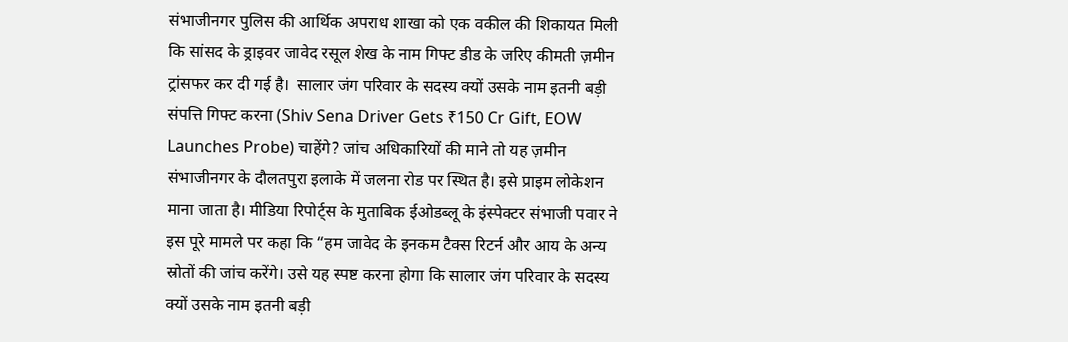संभाजीनगर पुलिस की आर्थिक अपराध शाखा को एक वकील की शिकायत मिली कि सांसद के ड्राइवर जावेद रसूल शेख के नाम गिफ्ट डीड के जरिए कीमती ज़मीन ट्रांसफर कर दी गई है।  सालार जंग परिवार के सदस्य क्यों उसके नाम इतनी बड़ी संपत्ति गिफ्ट करना (Shiv Sena Driver Gets ₹150 Cr Gift, EOW Launches Probe) चाहेंगे? जांच अधिकारियों की माने तो यह ज़मीन संभाजीनगर के दौलतपुरा इलाके में जलना रोड पर स्थित है। इसे प्राइम लोकेशन माना जाता है। मीडिया रिपोर्ट्स के मुताबिक ईओडब्लू के इंस्पेक्टर संभाजी पवार ने इस पूरे मामले पर कहा कि “हम जावेद के इनकम टैक्स रिटर्न और आय के अन्य स्रोतों की जांच करेंगे। उसे यह स्पष्ट करना होगा कि सालार जंग परिवार के सदस्य क्यों उसके नाम इतनी बड़ी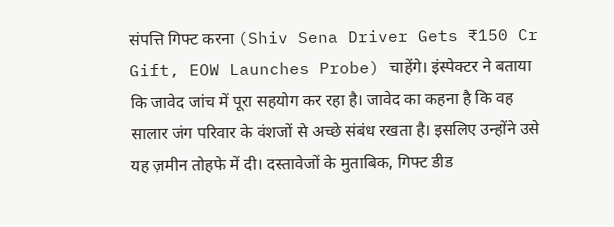संपत्ति गिफ्ट करना (Shiv Sena Driver Gets ₹150 Cr Gift, EOW Launches Probe) चाहेंगे। इंस्पेक्टर ने बताया कि जावेद जांच में पूरा सहयोग कर रहा है। जावेद का कहना है कि वह सालार जंग परिवार के वंशजों से अच्छे संबंध रखता है। इसलिए उन्होंने उसे यह ज़मीन तोहफे में दी। दस्तावेजों के मुताबिक, गिफ्ट डीड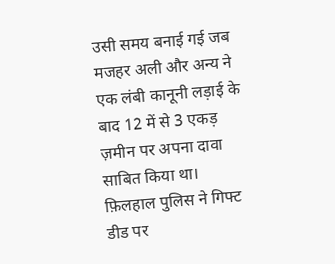उसी समय बनाई गई जब मजहर अली और अन्य ने एक लंबी कानूनी लड़ाई के बाद 12 में से 3 एकड़ ज़मीन पर अपना दावा साबित किया था। फ़िलहाल पुलिस ने गिफ्ट डीड पर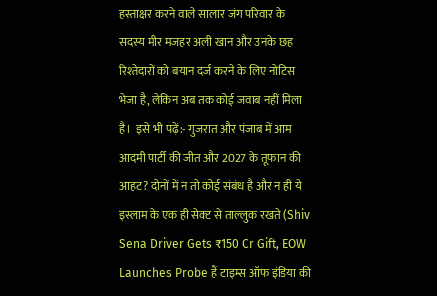हस्ताक्षर करने वाले सालार जंग परिवार के सदस्य मीर मजहर अली खान और उनके छह रिश्तेदारों को बयान दर्ज करने के लिए नोटिस भेजा है, लेकिन अब तक कोई जवाब नहीं मिला है।  इसे भी पढ़ें:- गुजरात और पंजाब में आम आदमी पार्टी की जीत और 2027 के तूफान की आहट? दोनों में न तो कोई संबंध है और न ही ये इस्लाम के एक ही सेक्‍ट से ताल्लुक रखते (Shiv Sena Driver Gets ₹150 Cr Gift, EOW Launches Probe हैं टाइम्‍स ऑफ इंडिया की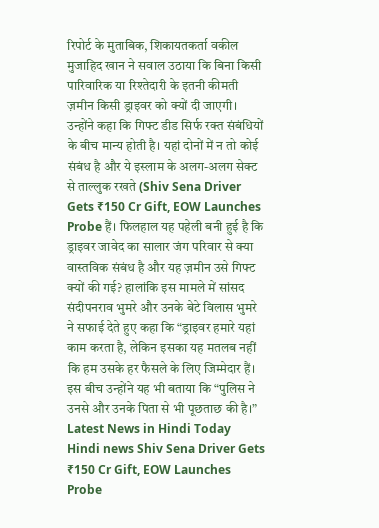रिपोर्ट के मुताबिक, शिकायतकर्ता वकील मुजाहिद खान ने सवाल उठाया कि बिना किसी पारिवारिक या रिश्तेदारी के इतनी कीमती ज़मीन किसी ड्राइवर को क्यों दी जाएगी। उन्होंने कहा कि गिफ्ट डीड सिर्फ रक्त संबंधियों के बीच मान्य होती है। यहां दोनों में न तो कोई संबंध है और ये इस्लाम के अलग-अलग सेक्‍ट से ताल्लुक रखते (Shiv Sena Driver Gets ₹150 Cr Gift, EOW Launches Probe हैं। फिलहाल यह पहेली बनी हुई है कि ड्राइवर जावेद का सालार जंग परिवार से क्या वास्तविक संबंध है और यह ज़मीन उसे गिफ्ट क्यों की गई? हालांकि इस मामले में सांसद संदीपनराव भुमरे और उनके बेटे विलास भुमरे ने सफाई देते हुए कहा कि “ड्राइवर हमारे यहां काम करता है, लेकिन इसका यह मतलब नहीं कि हम उसके हर फैसले के लिए जिम्मेदार हैं। इस बीच उन्होंने यह भी बताया कि “पुलिस ने उनसे और उनके पिता से भी पूछताछ की है।” Latest News in Hindi Today Hindi news Shiv Sena Driver Gets ₹150 Cr Gift, EOW Launches Probe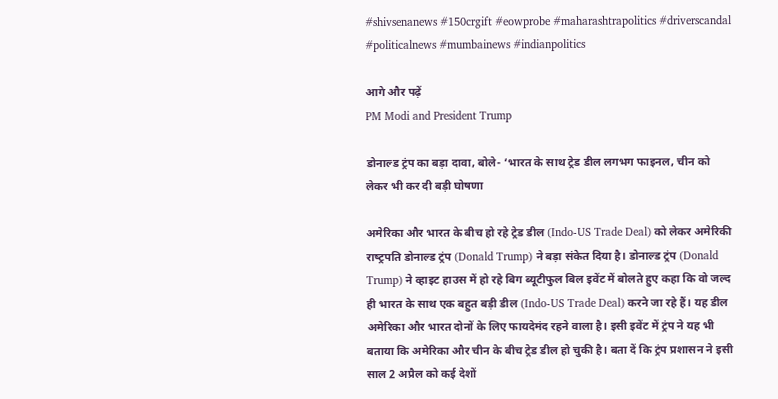#shivsenanews #150crgift #eowprobe #maharashtrapolitics #driverscandal #politicalnews #mumbainews #indianpolitics

आगे और पढ़ें
PM Modi and President Trump

डोनाल्ड ट्रंप का बड़ा दावा, बोले- ‘भारत के साथ ट्रेड डील लगभग फाइनल, चीन को लेकर भी कर दी बड़ी घोषणा

अमेरिका और भारत के बीच हो रहे ट्रेड डील (Indo-US Trade Deal) को लेकर अमेरिकी राष्‍ट्रपति डोनाल्ड ट्रंप (Donald Trump) ने बड़ा संकेत दिया है। डोनाल्ड ट्रंप (Donald Trump) ने व्हाइट हाउस में हो रहे बिग ब्यूटीफुल बिल इवेंट में बोलते हुए कहा कि वो जल्द ही भारत के साथ एक बहुत बड़ी डील (Indo-US Trade Deal) करने जा रहे हैं। यह डील अमेरिका और भारत दोनों के लिए फायदेमंद रहने वाला है। इसी इवेंट में ट्रंप ने यह भी बताया कि अमेरिका और चीन के बीच ट्रेड डील हो चुकी है। बता दें कि ट्रंप प्रशासन ने इसी साल 2 अप्रैल को कई देशों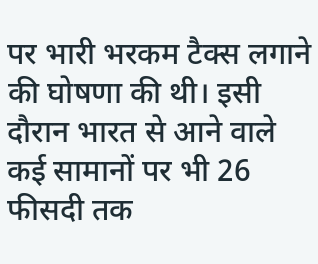पर भारी भरकम टैक्स लगाने की घोषणा की थी। इसी दौरान भारत से आने वाले कई सामानों पर भी 26 फीसदी तक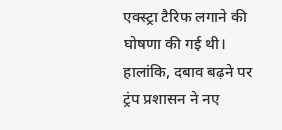एक्स्ट्रा टैरिफ लगाने की घोषणा की गई थी। हालांकि, दबाव बढ़ने पर ट्रंप प्रशासन ने नए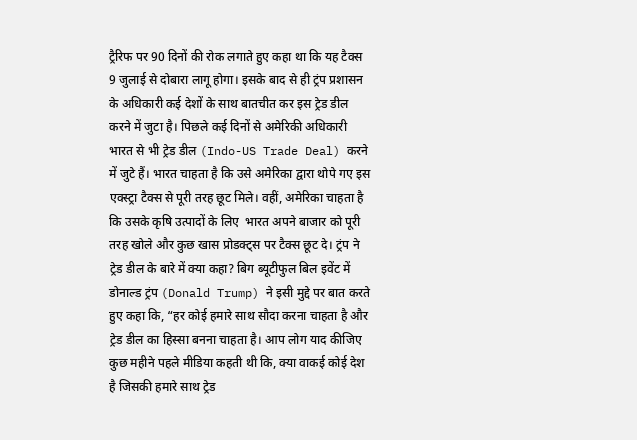ट्रैरिफ पर 90 दिनों की रोक लगाते हुए कहा था कि यह टैक्स 9 जुलाई से दोबारा लागू होगा। इसके बाद से ही ट्रंप प्रशासन के अधिकारी कई देशों के साथ बातचीत कर इस ट्रेड डील करने में जुटा है। पिछले कई दिनों से अमेरिकी अधिकारी भारत से भी ट्रेड डील (Indo-US Trade Deal) करने में जुटे हैं। भारत चाहता है कि उसे अमेरिका द्वारा थोपे गए इस एक्स्ट्रा टैक्स से पूरी तरह छूट मिले। वहीं, अमेरिका चाहता है कि उसके कृषि उत्पादों के लिए  भारत अपने बाजार को पूरी तरह खोले और कुछ खास प्रोडक्ट्स पर टैक्स छूट दे। ट्रंप ने ट्रेड डील के बारे में क्या कहा? बिग ब्यूटीफुल बिल इवेंट में डोनाल्ड ट्रंप (Donald Trump) ने इसी मुद्दे पर बात करते हुए कहा कि, “हर कोई हमारे साथ सौदा करना चाहता है और ट्रेड डील का हिस्सा बनना चाहता है। आप लोग याद कीजिए कुछ महीने पहले मीडिया कहती थी कि, क्या वाकई कोई देश है जिसकी हमारे साथ ट्रेड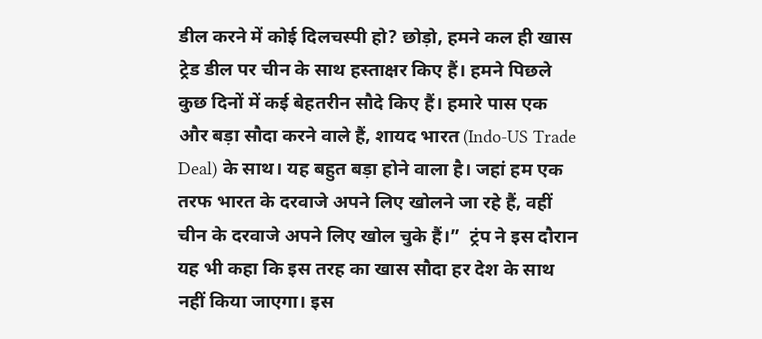डील करने में कोई दिलचस्पी हो? छोड़ो, हमने कल ही खास ट्रेड डील पर चीन के साथ हस्ताक्षर किए हैं। हमने पिछले कुछ दिनों में कई बेहतरीन सौदे किए हैं। हमारे पास एक और बड़ा सौदा करने वाले हैं, शायद भारत (Indo-US Trade Deal) के साथ। यह बहुत बड़ा होने वाला है। जहां हम एक तरफ भारत के दरवाजे अपने लिए खोलने जा रहे हैं, वहीं चीन के दरवाजे अपने लिए खोल चुके हैं।”  ट्रंप ने इस दौरान यह भी कहा कि इस तरह का खास सौदा हर देश के साथ नहीं किया जाएगा। इस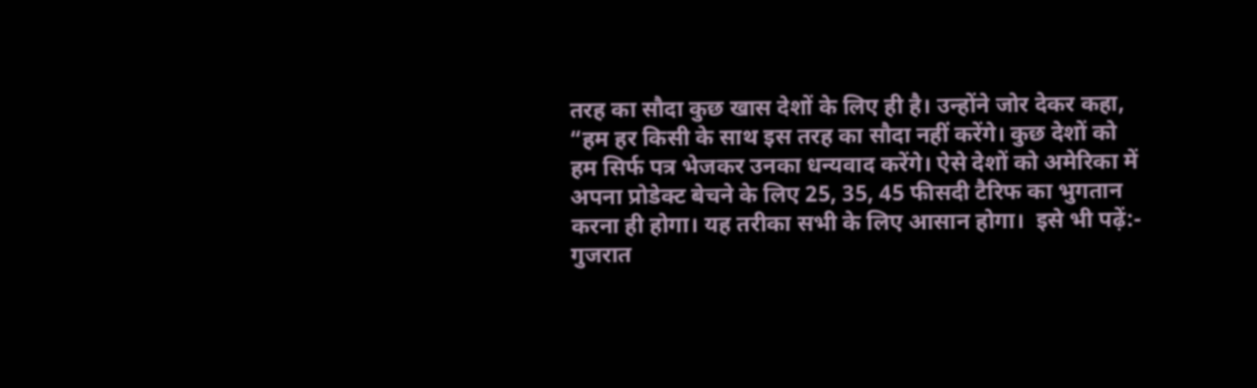तरह का सौदा कुछ खास देशों के लिए ही है। उन्होंने जोर देकर कहा, “हम हर किसी के साथ इस तरह का सौदा नहीं करेंगे। कुछ देशों को हम सिर्फ पत्र भेजकर उनका धन्यवाद करेंगे। ऐसे देशों को अमेरिका में अपना प्रोडेक्ट बेचने के लिए 25, 35, 45 फीसदी टैरिफ का भुगतान करना ही होगा। यह तरीका सभी के लिए आसान होगा।  इसे भी पढ़ें:- गुजरात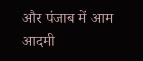और पंजाब में आम आदमी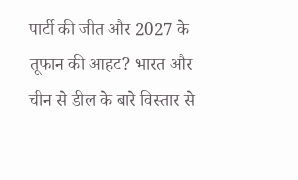पार्टी की जीत और 2027 के तूफान की आहट? भारत और चीन से डील के बारे विस्तार से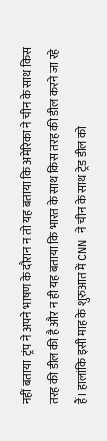नहीं बताया  ट्रंप ने अपने भाषण के दौरान न तो यह बताया कि अमेरिका ने चीन के साथ किस तरह की डील की है और न ही यह बताया कि भारत के साथ किस तरह की डील करने जा रहे हैं। हालांकि इसी माह के शुरुआत में CNN ने चीन के साथ ट्रेड डील को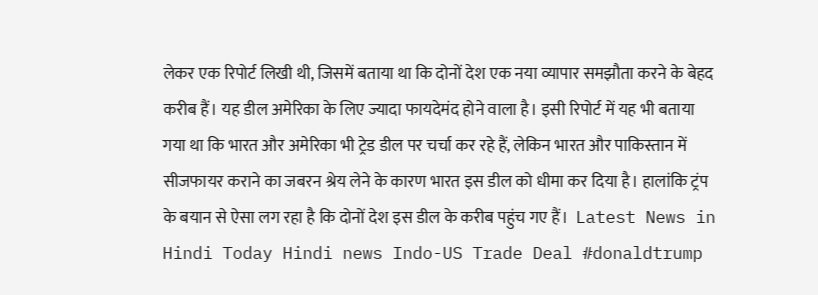लेकर एक रिपोर्ट लिखी थी, जिसमें बताया था कि दोनों देश एक नया व्यापार समझौता करने के बेहद करीब हैं। यह डील अमेरिका के लिए ज्यादा फायदेमंद होने वाला है। इसी रिपोर्ट में यह भी बताया गया था कि भारत और अमेरिका भी ट्रेड डील पर चर्चा कर रहे हैं, लेकिन भारत और पाकिस्तान में सीजफायर कराने का जबरन श्रेय लेने के कारण भारत इस डील को धीमा कर दिया है। हालांकि ट्रंप के बयान से ऐसा लग रहा है कि दोनों देश इस डील के करीब पहुंच गए हैं।  Latest News in Hindi Today Hindi news Indo-US Trade Deal #donaldtrump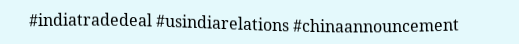#indiatradedeal #usindiarelations #chinaannouncement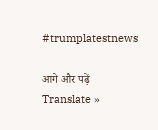#trumplatestnews

आगे और पढ़ें
Translate »